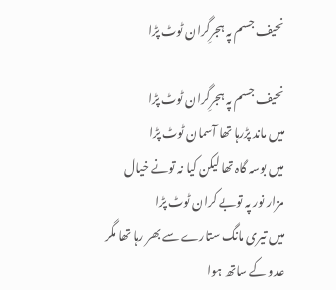نحیف جسم پہ ہجرِگران ٹوٹ پڑا

نحیف جسم پہ ہجرِگران ٹوٹ پڑا
میں ماند پڑرہا تھا آسمان ٹوٹ پڑا
میں بوسہ گاہ تھا لیکن کیا نہ تونے خیال
مزار نور پہ توبے کران ٹوٹ پڑا
میں تیری مانگ ستارے سے بھر رہا تھا مگر
عدو کے ساتھ ہوا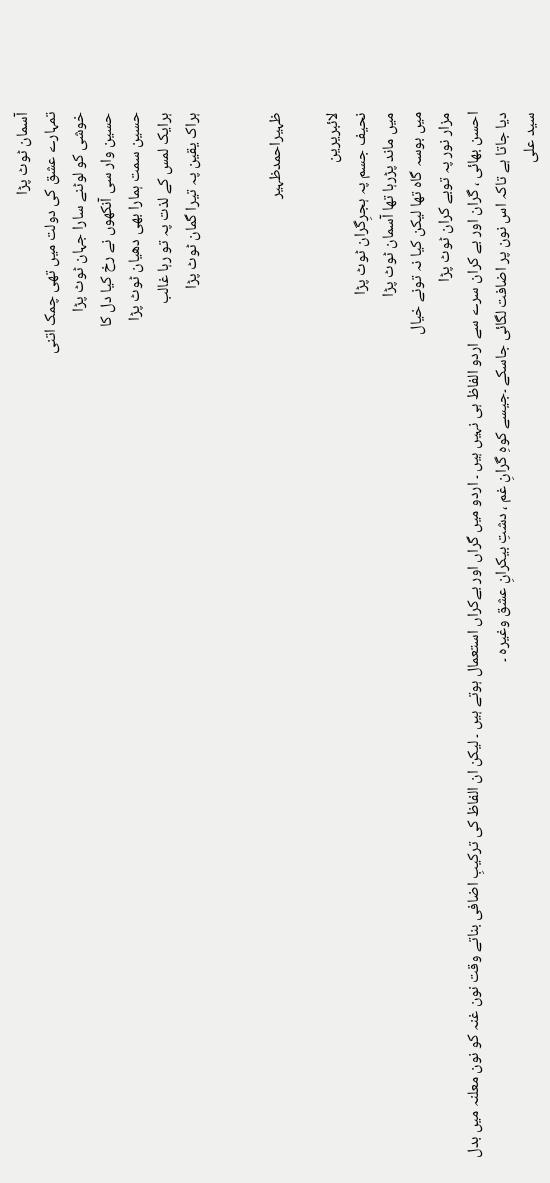آسمان ٹوٹ پڑا
تمہارے عشق کی دولت میں تھی چمک اتنی
خوشی کو لوٹنے سارا جہان ٹوٹ پڑا
حسین وار سی آنکھوں نے رخ کیا دل کا
حسین سمت ہمارا بھی دھیان ٹوٹ پڑا
ہرایک لمس کے لذت پہ تو رہا غالب
ہراک یقین پہ تیرا گمان ٹوٹ پڑا


ظہیراحمدظہیر

لائبریرین
نحیف جسم پہ ہجرِگران ٹوٹ پڑا
میں ماند پڑرہا تھا آسمان ٹوٹ پڑا
میں بوسہ گاہ تھا لیکن کیا نہ تونے خیال
مزار نور پہ توبے کران ٹوٹ پڑا
احسن بھائی ، گران اور بے کران سرے سے اردو الفاظ ہی نہیں ہیں ۔ اردو میں گراں اور بےکراں استعمال ہوتے ہیں ۔ لیکن ان الفاظ کی ترکیبِ اضافی بناتے وقت نون غنہ کو نون معلنہ میں بدل دیا جاتا ہے تاکہ اس نون پر اضافت لگائی جاسکے ۔جیسے کوہِ گرانِ غم ، دشتِ بیکرانِ عشق وغیرہ ۔
سید علی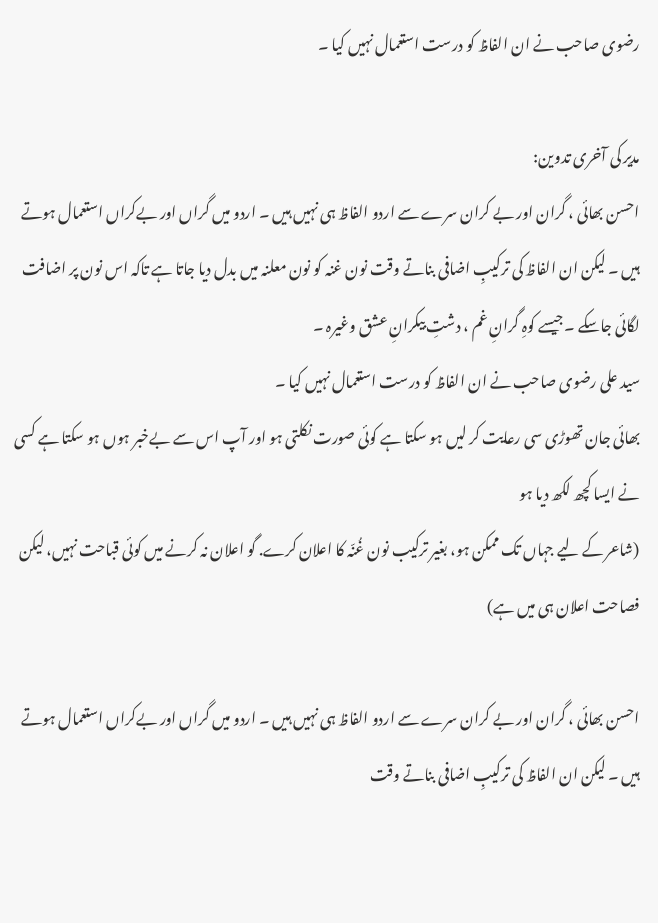رضوی صاحب نے ان الفاظ کو درست استعمال نہیں کیا ۔

مدیر کی آخری تدوین:
احسن بھائی ، گران اور بے کران سرے سے اردو الفاظ ہی نہیں ہیں ۔ اردو میں گراں اور بےکراں استعمال ہوتے ہیں ۔ لیکن ان الفاظ کی ترکیبِ اضافی بناتے وقت نون غنہ کو نون معلنہ میں بدل دیا جاتا ہے تاکہ اس نون پر اضافت لگائی جاسکے ۔جیسے کوہِ گرانِ غم ، دشتِ بیکرانِ عشق وغیرہ ۔
سید علی رضوی صاحب نے ان الفاظ کو درست استعمال نہیں کیا ۔
بھائی جان تھوڑی سی رعایت کر لیں ہو سکتا ہے کوئی صورت نکلتی ہو اور آپ اس سے بےخبر ہوں ہو سکتا ہے کسی نے ایسا کچھ لکھ دیا ہو
(شاعر کے لیے جہاں تک ممکن ہو، بغیر ترکیب نون غُنّہ کا اعلان کرے. گو اعلان نہ کرنے میں کوئی قباحت نہیں، لیکن فصاحت اعلان ہی میں ہے)

احسن بھائی ، گران اور بے کران سرے سے اردو الفاظ ہی نہیں ہیں ۔ اردو میں گراں اور بےکراں استعمال ہوتے ہیں ۔ لیکن ان الفاظ کی ترکیبِ اضافی بناتے وقت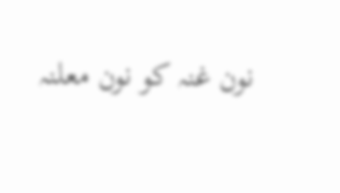نون غنہ کو نون معلنہ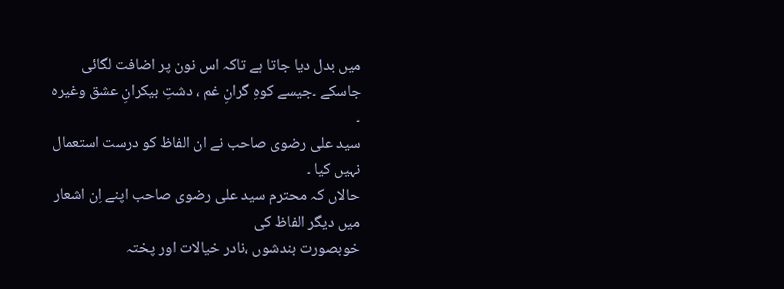میں بدل دیا جاتا ہے تاکہ اس نون پر اضافت لگائی جاسکے ۔جیسے کوہِ گرانِ غم ، دشتِ بیکرانِ عشق وغیرہ ۔
سید علی رضوی صاحب نے ان الفاظ کو درست استعمال نہیں کیا ۔
حالاں کہ محترم سید علی رضوی صاحب اپنے اِن اشعار میں دیگر الفاظ کی
خوبصورت بندشوں ،نادر خیالات اور پختہ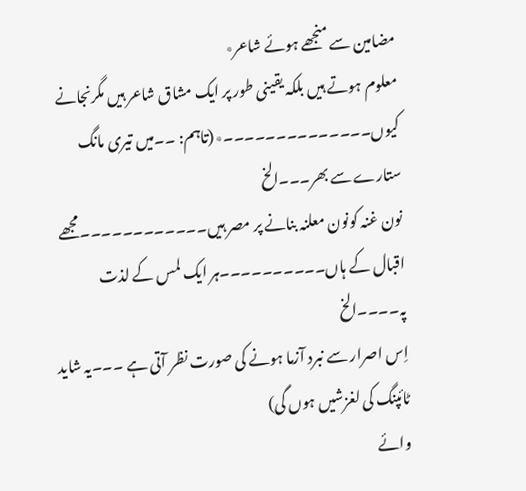مضامین سے منجھے ہوئے شاعر٭
معلوم ہوتے ہیں بلکہ یقینی طور پر ایک مشاق شاعر ہیں مگرنجانے کیوں۔۔۔۔۔۔۔۔۔۔۔۔۔۔٭(تاہم: ۔۔میں تیری مانگ ستارے سے بھر۔۔۔الخ
نون غنہ کونون معلنہ بنانے پر مصر ہیں۔۔۔۔۔۔۔۔۔۔۔۔مجھے اقبال کے ہاں۔۔۔۔۔۔۔۔۔۔ہر ایک لمس کے لذت پہ۔۔۔۔الخ
اِس اصرار سے نبرد آزما ہونے کی صورت نظر آتی ہے ۔۔۔یہ شاید ٹائپنگ کی لغزشیں ہوں گی)
وائے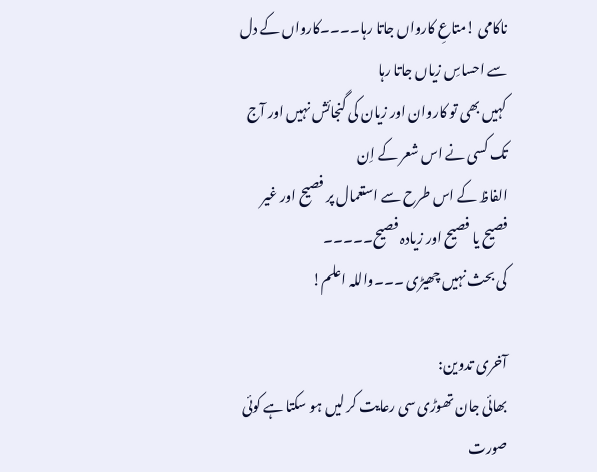ناکامی !متاعِ کارواں جاتا رہا۔۔۔۔کارواں کے دل سے احساسِ زیاں جاتا رہا
کہیں بھی تو کاروان اور زیان کی گنجائش نہیں اور آج تک کسی نے اس شعر کے اِن
الفاظ کے اس طرح سے استعمال پر فصیح اور غیر فصیح یا فصیح اور زیادہ فصیح۔۔۔۔۔
کی بحث نہیں چھیڑی ۔۔۔واللہ اعلم!

آخری تدوین:
بھائی جان تھوڑی سی رعایت کر لیں ہو سکتا ہے کوئی صورت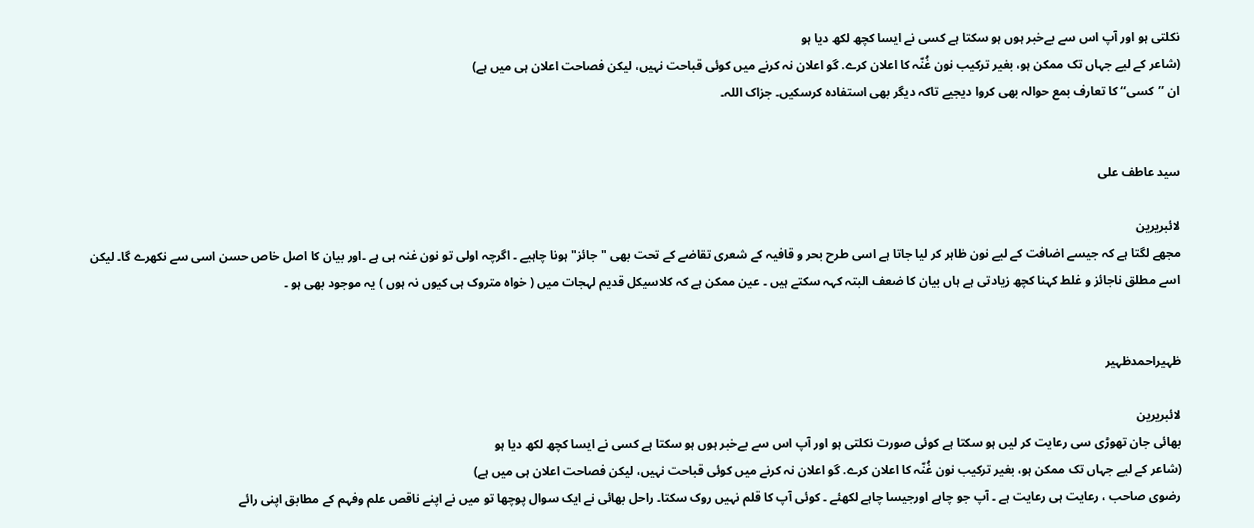نکلتی ہو اور آپ اس سے بےخبر ہوں ہو سکتا ہے کسی نے ایسا کچھ لکھ دیا ہو
(شاعر کے لیے جہاں تک ممکن ہو، بغیر ترکیب نون غُنّہ کا اعلان کرے. گو اعلان نہ کرنے میں کوئی قباحت نہیں، لیکن فصاحت اعلان ہی میں ہے)
ان ’’کسی‘‘ کا تعارف بمع حوالہ بھی کروا دیجیے تاکہ دیگر بھی استفادہ کرسکیں۔ جزاک اللہ۔


سید عاطف علی

لائبریرین
مجھے لگتا ہے کہ جیسے اضافت کے لیے نون ظاہر کر لیا جاتا ہے اسی طرح بحر و قافیہ کے شعری تقاضے کے تحت بھی "جائز" ہونا چاہیے ۔ اگرچہ اولی تو نون غنہ ہی ہے ۔اور بیان کا اصل خاص حسن اسی سے نکھرے گا۔ لیکن اسے مطلق ناجائز و غلط کہنا کچھ زیادتی ہے ہاں بیان کا ضعف البتہ کہہ سکتے ہیں ۔ عین ممکن ہے کہ کلاسیکل قدیم لہجات میں ( خواہ متروک ہی کیوں نہ ہوں ) یہ موجود بھی ہو ۔


ظہیراحمدظہیر

لائبریرین
بھائی جان تھوڑی سی رعایت کر لیں ہو سکتا ہے کوئی صورت نکلتی ہو اور آپ اس سے بےخبر ہوں ہو سکتا ہے کسی نے ایسا کچھ لکھ دیا ہو
(شاعر کے لیے جہاں تک ممکن ہو، بغیر ترکیب نون غُنّہ کا اعلان کرے. گو اعلان نہ کرنے میں کوئی قباحت نہیں، لیکن فصاحت اعلان ہی میں ہے)
رضوی صاحب ، رعایت ہی رعایت ہے ۔ آپ جو چاہے اورجیسا چاہے لکھئے ۔ کوئی آپ کا قلم نہیں روک سکتا۔ راحل بھائی نے ایک سوال پوچھا تو میں نے اپنے ناقص علم وفہم کے مطابق اپنی رائے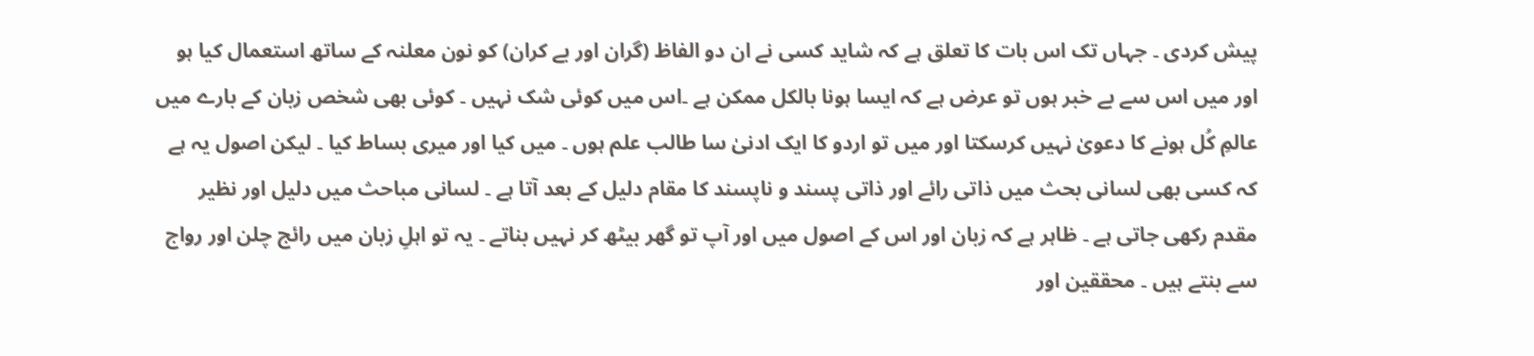پیش کردی ۔ جہاں تک اس بات کا تعلق ہے کہ شاید کسی نے ان دو الفاظ (گران اور بے کران) کو نون معلنہ کے ساتھ استعمال کیا ہو اور میں اس سے بے خبر ہوں تو عرض ہے کہ ایسا ہونا بالکل ممکن ہے ۔اس میں کوئی شک نہیں ۔ کوئی بھی شخص زبان کے بارے میں عالمِ کُل ہونے کا دعویٰ نہیں کرسکتا اور میں تو اردو کا ایک ادنیٰ سا طالب علم ہوں ۔ میں کیا اور میری بساط کیا ۔ لیکن اصول یہ ہے کہ کسی بھی لسانی بحث میں ذاتی رائے اور ذاتی پسند و ناپسند کا مقام دلیل کے بعد آتا ہے ۔ لسانی مباحث میں دلیل اور نظیر مقدم رکھی جاتی ہے ۔ ظاہر ہے کہ زبان اور اس کے اصول میں اور آپ تو گھر بیٹھ کر نہیں بناتے ۔ یہ تو اہلِ زبان میں رائج چلن اور رواج سے بنتے ہیں ۔ محققین اور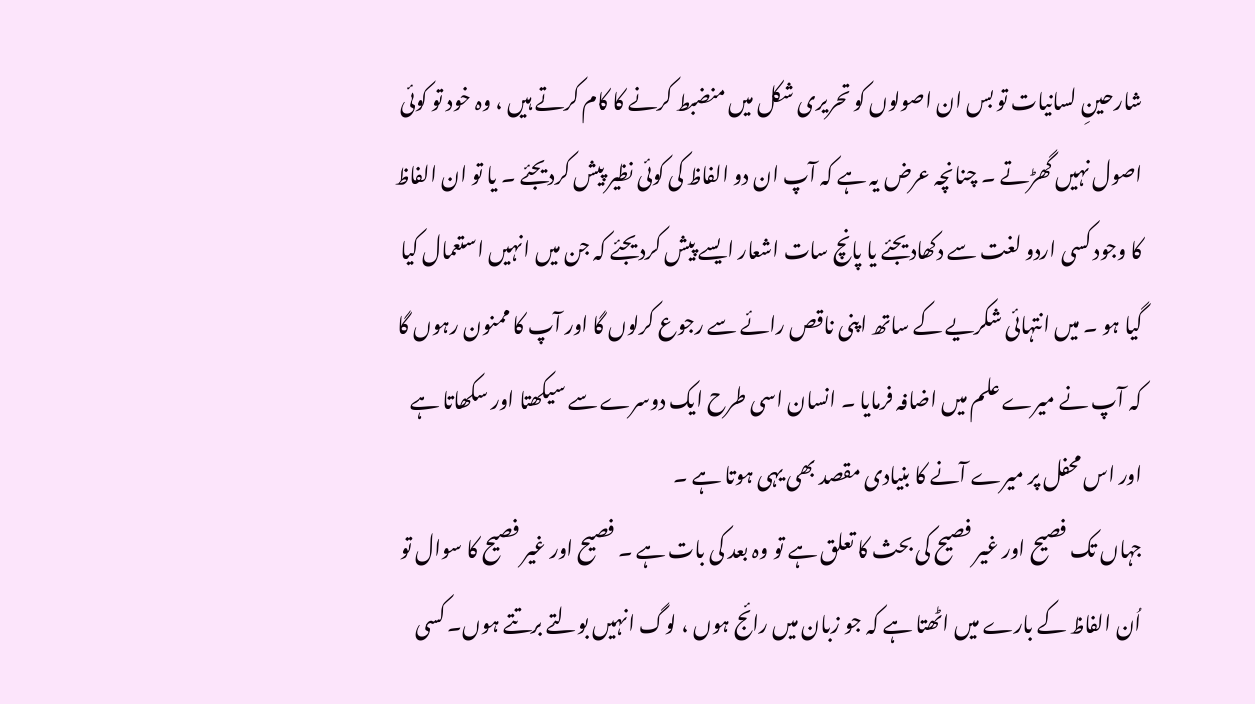شارحینِ لسانیات تو بس ان اصولوں کو تحریری شکل میں منضبط کرنے کا کام کرتے ہیں ، وہ خود تو کوئی اصول نہیں گھڑتے ۔ چنانچہ عرض یہ ہے کہ آپ ان دو الفاظ کی کوئی نظیر پیش کردیجئے ۔ یا تو ان الفاظ کا وجود کسی اردو لغت سے دکھادیجئے یا پانچ سات اشعار ایسے پیش کردیجئے کہ جن میں انہیں استعمال کیا گیا ہو ۔ میں انتہائی شکریے کے ساتھ اپنی ناقص رائے سے رجوع کرلوں گا اور آپ کا ممنون رہوں گا کہ آپ نے میرے علم میں اضافہ فرمایا ۔ انسان اسی طرح ایک دوسرے سے سیکھتا اور سکھاتا ہے اور اس محفل پر میرے آنے کا بنیادی مقصد بھی یہی ہوتا ہے ۔
جہاں تک فصیح اور غیر فصیح کی بحث کا تعلق ہے تو وہ بعد کی بات ہے ۔ فصیح اور غیر فصیح کا سوال تو اُن الفاظ کے بارے میں اٹھتا ہے کہ جو زبان میں رائج ہوں ، لوگ انہیں بولتے برتتے ہوں۔ کسی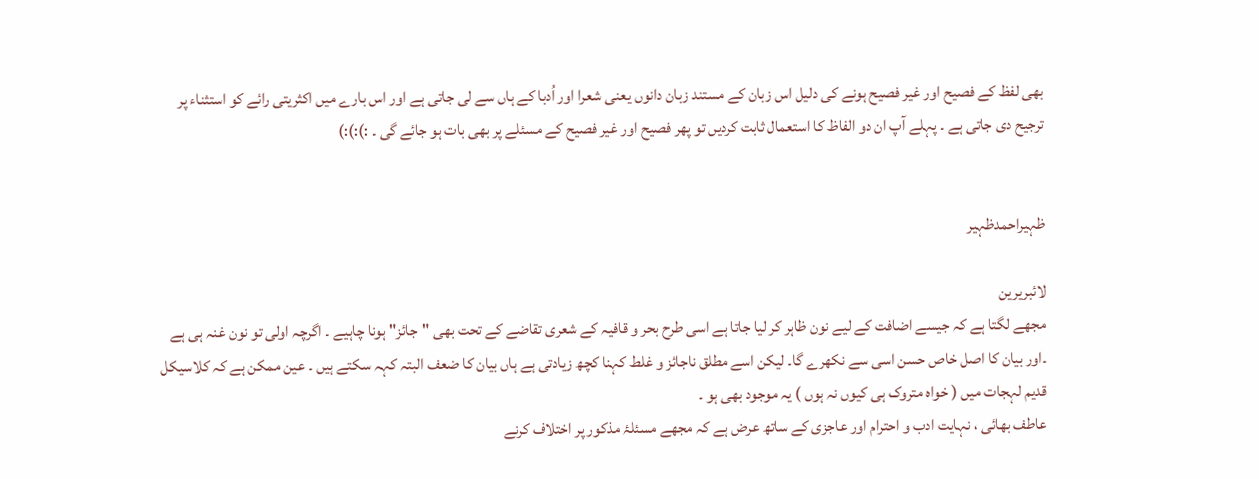بھی لفظ کے فصیح اور غیر فصیح ہونے کی دلیل اس زبان کے مستند زبان دانوں یعنی شعرا اور اُدبا کے ہاں سے لی جاتی ہے اور اس بارے میں اکثریتی رائے کو استثناء پر ترجیح دی جاتی ہے ۔ پہلے آپ ان دو الفاظ کا استعمال ثابت کردیں تو پھر فصیح اور غیر فصیح کے مسئلے پر بھی بات ہو جائے گی ۔ :):):)


ظہیراحمدظہیر

لائبریرین
مجھے لگتا ہے کہ جیسے اضافت کے لیے نون ظاہر کر لیا جاتا ہے اسی طرح بحر و قافیہ کے شعری تقاضے کے تحت بھی "جائز" ہونا چاہیے ۔ اگرچہ اولی تو نون غنہ ہی ہے ۔اور بیان کا اصل خاص حسن اسی سے نکھرے گا۔ لیکن اسے مطلق ناجائز و غلط کہنا کچھ زیادتی ہے ہاں بیان کا ضعف البتہ کہہ سکتے ہیں ۔ عین ممکن ہے کہ کلاسیکل قدیم لہجات میں ( خواہ متروک ہی کیوں نہ ہوں ) یہ موجود بھی ہو ۔
عاطف بھائی ، نہایت ادب و احترام اور عاجزی کے ساتھ عرض ہے کہ مجھے مسئلۂ مذکور پر اختلاف کرنے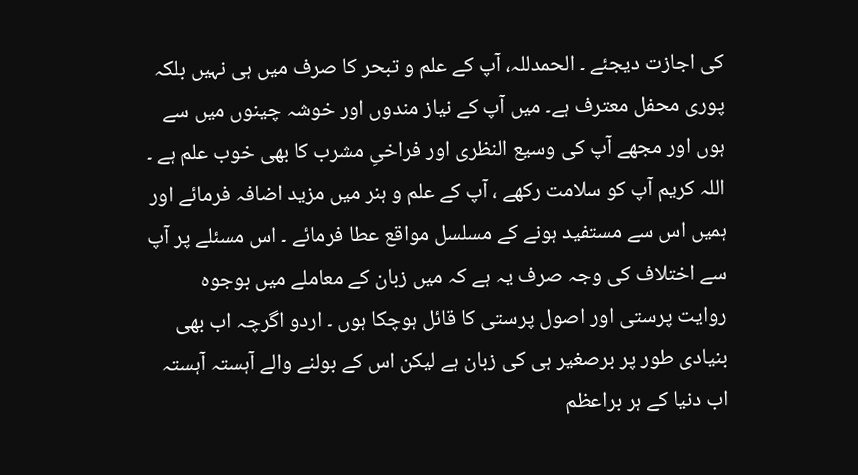کی اجازت دیجئے ۔ الحمدللہ، آپ کے علم و تبحر کا صرف میں ہی نہیں بلکہ پوری محفل معترف ہے۔ میں آپ کے نیاز مندوں اور خوشہ چینوں میں سے ہوں اور مجھے آپ کی وسیع النظری اور فراخیِ مشرب کا بھی خوب علم ہے ۔ اللہ کریم آپ کو سلامت رکھے ، آپ کے علم و ہنر میں مزید اضافہ فرمائے اور ہمیں اس سے مستفید ہونے کے مسلسل مواقع عطا فرمائے ۔ اس مسئلے پر آپ سے اختلاف کی وجہ صرف یہ ہے کہ میں زبان کے معاملے میں بوجوہ روایت پرستی اور اصول پرستی کا قائل ہوچکا ہوں ۔ اردو اگرچہ اب بھی بنیادی طور پر برصغیر ہی کی زبان ہے لیکن اس کے بولنے والے آہستہ آہستہ اب دنیا کے ہر براعظم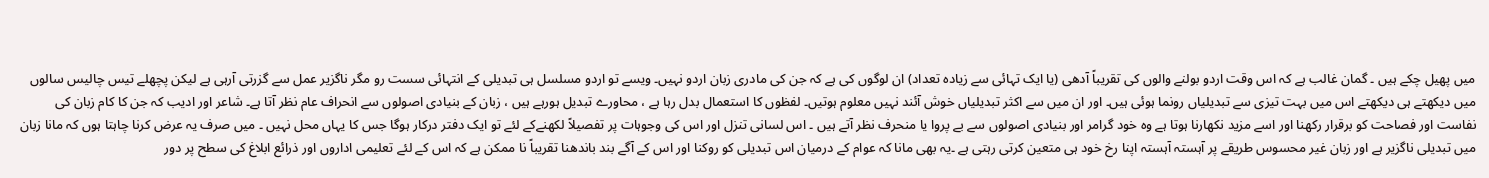میں پھیل چکے ہیں ۔ گمان غالب ہے کہ اس وقت اردو بولنے والوں کی تقریباً آدھی (یا ایک تہائی سے زیادہ تعداد) ان لوگوں کی ہے کہ جن کی مادری زبان اردو نہیں۔ ویسے تو اردو مسلسل ہی تبدیلی کے انتہائی سست رو مگر ناگزیر عمل سے گزرتی آرہی ہے لیکن پچھلے تیس چالیس سالوں میں دیکھتے ہی دیکھتے اس میں بہت تیزی سے تبدیلیاں رونما ہوئی ہیں۔ اور ان میں سے اکثر تبدیلیاں خوش آئند نہیں معلوم ہوتیں۔ لفظوں کا استعمال بدل رہا ہے ، محاورے تبدیل ہورہے ہیں ، زبان کے بنیادی اصولوں سے انحراف عام نظر آتا ہے۔ شاعر اور ادیب کہ جن کا کام زبان کی نفاست اور فصاحت کو برقرار رکھنا اور اسے مزید نکھارنا ہوتا ہے وہ خود گرامر اور بنیادی اصولوں سے بے پروا یا منحرف نظر آتے ہیں ۔ اس لسانی تنزل اور اس کی وجوہات پر تفصیلاً لکھنےکے لئے تو ایک دفتر درکار ہوگا جس کا یہاں محل نہیں ۔ میں صرف یہ عرض کرنا چاہتا ہوں کہ مانا زبان میں تبدیلی ناگزیر ہے اور زبان غیر محسوس طریقے پر آہستہ آہستہ اپنا رخ خود ہی متعین کرتی رہتی ہے ۔یہ بھی مانا کہ عوام کے درمیان اس تبدیلی کو روکنا اور اس کے آگے بند باندھنا تقریباً نا ممکن ہے کہ اس کے لئے تعلیمی اداروں اور ذرائع ابلاغ کی سطح پر دور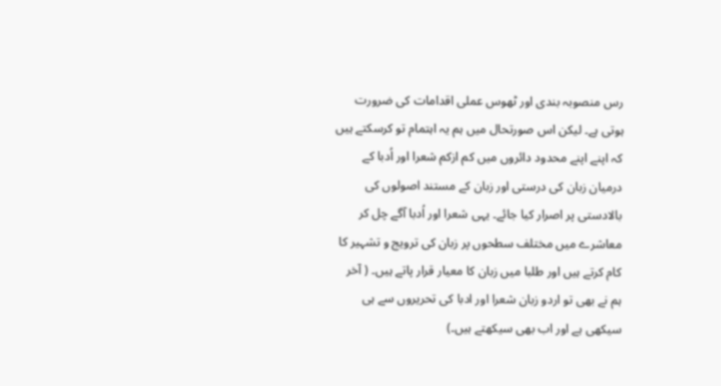رس منصوبہ بندی اور ٹھوس عملی اقدامات کی ضرورت ہوتی ہے۔ لیکن اس صورتحال میں ہم یہ اہتمام تو کرسکتے ہیں کہ اپنے اپنے محدود دائروں میں کم ازکم شعرا اور اُدبا کے درمیان زبان کی درستی اور زبان کے مستند اصولوں کی بالادستی پر اصرار کیا جائے۔ یہی شعرا اور اُدبا آگے چل کر معاشرے میں مختلف سطحوں پر زبان کی ترویج و تشہیر کا کام کرتے ہیں اور طلبا میں زبان کا معیار قرار پاتے ہیں۔ ( آخر ہم نے بھی تو اردو زبان شعرا اور ادبا کی تحریروں سے ہی سیکھی ہے اور اب بھی سیکھتے ہیں۔)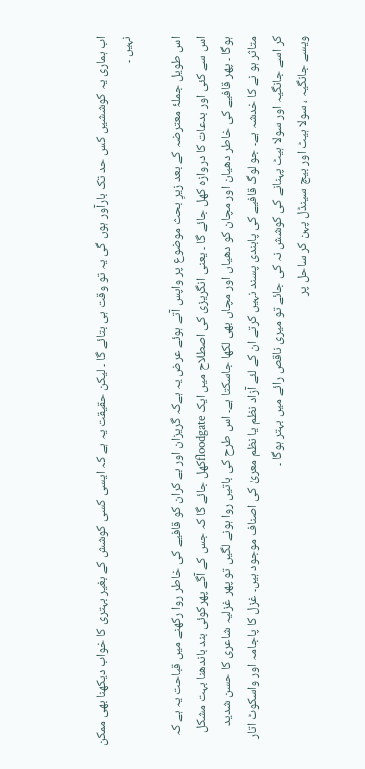اب ہماری یہ کوششیں کس حد تک بارآور ہوں گی یہ تو وقت ہی بتائے گا ۔ لیکن حقیقت یہ ہے کہ ایسی کسی کوشش کے بغیر بہتری کا خواب دیکھنا بھی ممکن نہیں ۔

اس طویل جملۂ معترضہ کے بعد زیرِ بحث موضوع پر واپس آتے ہوئے عرض یہ ہےکہ گریزان اور بے کران کو قافیے کی خاطر روا رکھنے میں قباحت یہ ہے کہ اس سے کئی اور بدعات کا دروازہ کھل جائے گا ۔ یعنی انگریزی کی اصطلاح میں ایک floodgateکھل جائے گا کہ جس کے آگے پھرکوئی بند باندھنا بہت مشکل ہوگا ۔ پھر قافیے کی خاطر دھیان اور مچان کو دھیاں اور مچاں بھی لکھا جاسکتا ہے۔ اس طرح کی باتیں روا ہونے لگیں تو پھر غزلیہ شاعری کا حسن شدید متاثر ہو نے کا خدشہ ہے۔ جو لوگ قافیے کی پابندی پسند نہیں کرتے ان کے لئے آزاد نظم یا نظم معریٰ کی اصناف موجود ہیں۔ غزل کا پاجامہ اور واسکوٹ اتار کر اسے جانگیہ اور سولا ہیٹ پہنانے کی کوشش نہ کی جائے تو میری ناقص رائے میں بہتر ہوگا ۔
ویسے جانگیہ ، سولا ہیٹ اور بیچ سینڈل پہن کر ساحل پر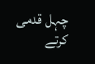چہل قدمی کرتے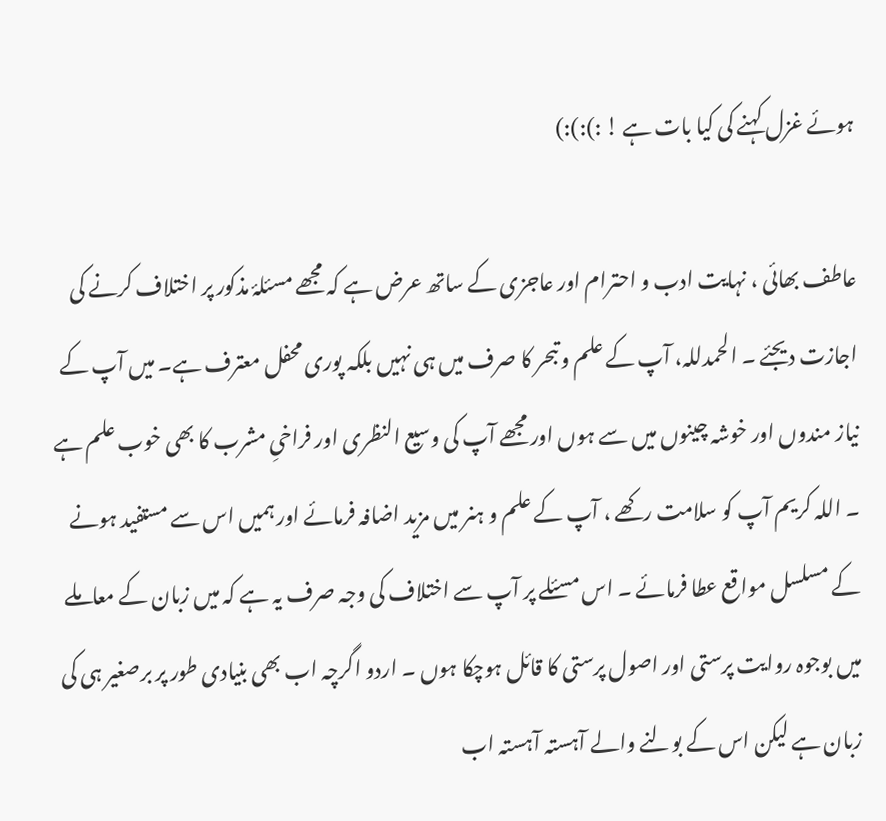ہوئے غزل کہنے کی کیا بات ہے ! :):):)

عاطف بھائی ، نہایت ادب و احترام اور عاجزی کے ساتھ عرض ہے کہ مجھے مسئلۂ مذکور پر اختلاف کرنے کی اجازت دیجئے ۔ الحمدللہ، آپ کے علم و تبحر کا صرف میں ہی نہیں بلکہ پوری محفل معترف ہے۔ میں آپ کے نیاز مندوں اور خوشہ چینوں میں سے ہوں اور مجھے آپ کی وسیع النظری اور فراخیِ مشرب کا بھی خوب علم ہے ۔ اللہ کریم آپ کو سلامت رکھے ، آپ کے علم و ہنر میں مزید اضافہ فرمائے اور ہمیں اس سے مستفید ہونے کے مسلسل مواقع عطا فرمائے ۔ اس مسئلے پر آپ سے اختلاف کی وجہ صرف یہ ہے کہ میں زبان کے معاملے میں بوجوہ روایت پرستی اور اصول پرستی کا قائل ہوچکا ہوں ۔ اردو اگرچہ اب بھی بنیادی طور پر برصغیر ہی کی زبان ہے لیکن اس کے بولنے والے آہستہ آہستہ اب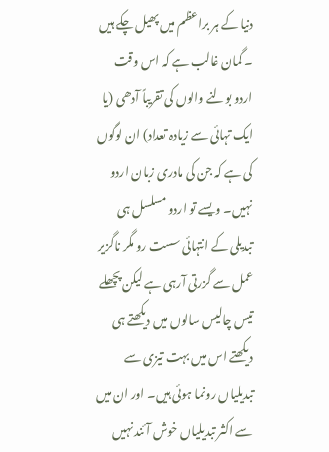دنیا کے ہر براعظم میں پھیل چکے ہیں ۔ گمان غالب ہے کہ اس وقت اردو بولنے والوں کی تقریباً آدھی (یا ایک تہائی سے زیادہ تعداد) ان لوگوں کی ہے کہ جن کی مادری زبان اردو نہیں۔ ویسے تو اردو مسلسل ہی تبدیلی کے انتہائی سست رو مگر ناگزیر عمل سے گزرتی آرہی ہے لیکن پچھلے تیس چالیس سالوں میں دیکھتے ہی دیکھتے اس میں بہت تیزی سے تبدیلیاں رونما ہوئی ہیں۔ اور ان میں سے اکثر تبدیلیاں خوش آئند نہیں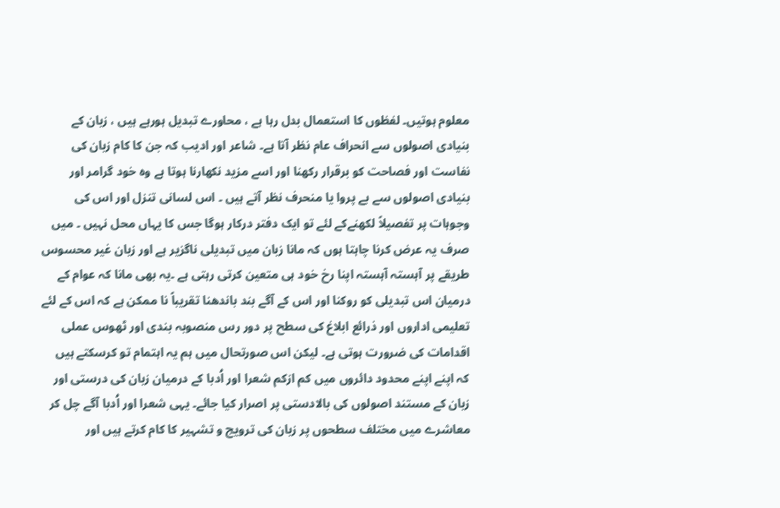معلوم ہوتیں۔ لفظوں کا استعمال بدل رہا ہے ، محاورے تبدیل ہورہے ہیں ، زبان کے بنیادی اصولوں سے انحراف عام نظر آتا ہے۔ شاعر اور ادیب کہ جن کا کام زبان کی نفاست اور فصاحت کو برقرار رکھنا اور اسے مزید نکھارنا ہوتا ہے وہ خود گرامر اور بنیادی اصولوں سے بے پروا یا منحرف نظر آتے ہیں ۔ اس لسانی تنزل اور اس کی وجوہات پر تفصیلاً لکھنےکے لئے تو ایک دفتر درکار ہوگا جس کا یہاں محل نہیں ۔ میں صرف یہ عرض کرنا چاہتا ہوں کہ مانا زبان میں تبدیلی ناگزیر ہے اور زبان غیر محسوس طریقے پر آہستہ آہستہ اپنا رخ خود ہی متعین کرتی رہتی ہے ۔یہ بھی مانا کہ عوام کے درمیان اس تبدیلی کو روکنا اور اس کے آگے بند باندھنا تقریباً نا ممکن ہے کہ اس کے لئے تعلیمی اداروں اور ذرائع ابلاغ کی سطح پر دور رس منصوبہ بندی اور ٹھوس عملی اقدامات کی ضرورت ہوتی ہے۔ لیکن اس صورتحال میں ہم یہ اہتمام تو کرسکتے ہیں کہ اپنے اپنے محدود دائروں میں کم ازکم شعرا اور اُدبا کے درمیان زبان کی درستی اور زبان کے مستند اصولوں کی بالادستی پر اصرار کیا جائے۔ یہی شعرا اور اُدبا آگے چل کر معاشرے میں مختلف سطحوں پر زبان کی ترویج و تشہیر کا کام کرتے ہیں اور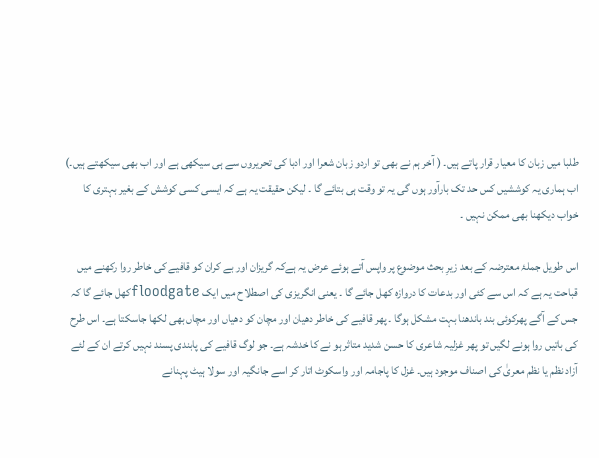طلبا میں زبان کا معیار قرار پاتے ہیں۔ ( آخر ہم نے بھی تو اردو زبان شعرا اور ادبا کی تحریروں سے ہی سیکھی ہے اور اب بھی سیکھتے ہیں۔) اب ہماری یہ کوششیں کس حد تک بارآور ہوں گی یہ تو وقت ہی بتائے گا ۔ لیکن حقیقت یہ ہے کہ ایسی کسی کوشش کے بغیر بہتری کا خواب دیکھنا بھی ممکن نہیں ۔

اس طویل جملۂ معترضہ کے بعد زیرِ بحث موضوع پر واپس آتے ہوئے عرض یہ ہےکہ گریزان اور بے کران کو قافیے کی خاطر روا رکھنے میں قباحت یہ ہے کہ اس سے کئی اور بدعات کا دروازہ کھل جائے گا ۔ یعنی انگریزی کی اصطلاح میں ایک floodgateکھل جائے گا کہ جس کے آگے پھرکوئی بند باندھنا بہت مشکل ہوگا ۔ پھر قافیے کی خاطر دھیان اور مچان کو دھیاں اور مچاں بھی لکھا جاسکتا ہے۔ اس طرح کی باتیں روا ہونے لگیں تو پھر غزلیہ شاعری کا حسن شدید متاثر ہو نے کا خدشہ ہے۔ جو لوگ قافیے کی پابندی پسند نہیں کرتے ان کے لئے آزاد نظم یا نظم معریٰ کی اصناف موجود ہیں۔ غزل کا پاجامہ اور واسکوٹ اتار کر اسے جانگیہ اور سولا ہیٹ پہنانے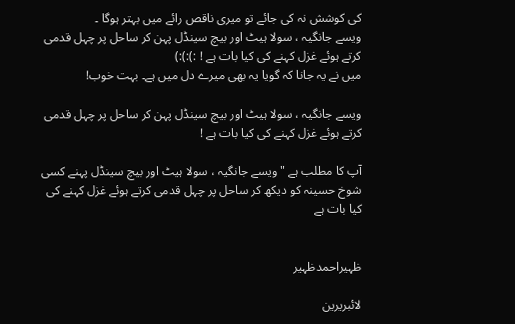کی کوشش نہ کی جائے تو میری ناقص رائے میں بہتر ہوگا ۔
ویسے جانگیہ ، سولا ہیٹ اور بیچ سینڈل پہن کر ساحل پر چہل قدمی کرتے ہوئے غزل کہنے کی کیا بات ہے ! :):):)
میں نے یہ جانا کہ گویا یہ بھی میرے دل میں ہے۔ بہت خوب!

ویسے جانگیہ ، سولا ہیٹ اور بیچ سینڈل پہن کر ساحل پر چہل قدمی کرتے ہوئے غزل کہنے کی کیا بات ہے !

آپ کا مطلب ہے "ویسے جانگیہ ، سولا ہیٹ اور بیچ سینڈل پہنے کسی شوخ حسینہ کو دیکھ کر ساحل پر چہل قدمی کرتے ہوئے غزل کہنے کی کیا بات ہے


ظہیراحمدظہیر

لائبریرین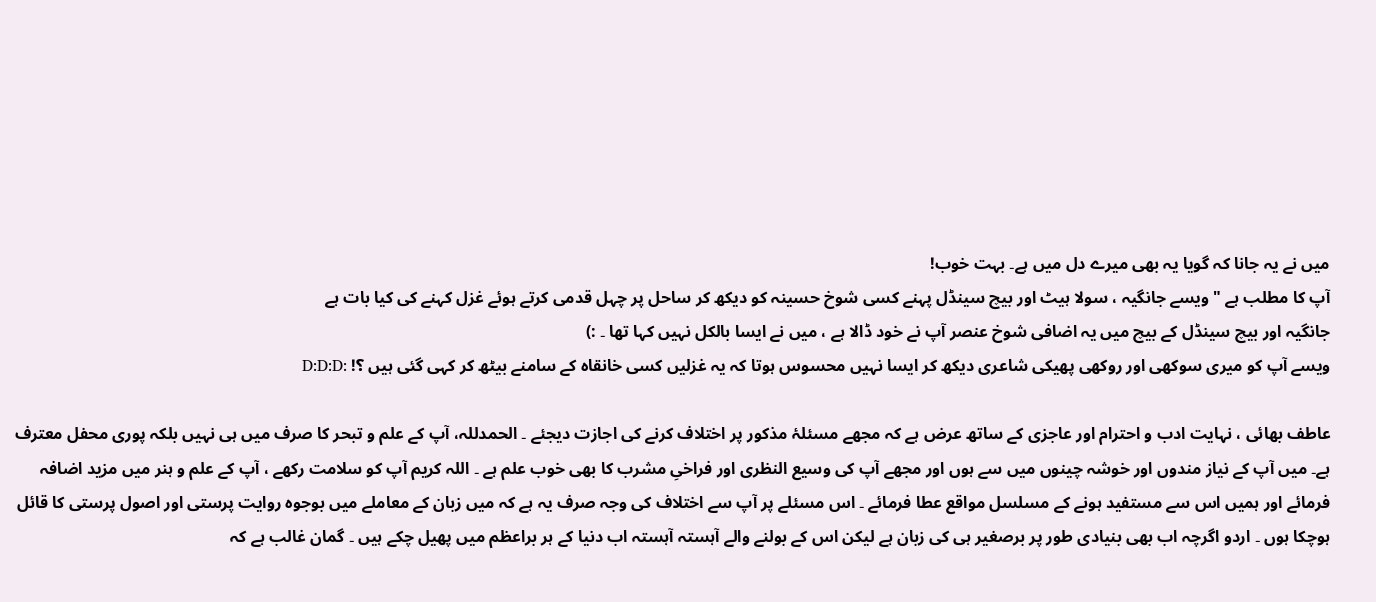میں نے یہ جانا کہ گویا یہ بھی میرے دل میں ہے۔ بہت خوب!
آپ کا مطلب ہے "ویسے جانگیہ ، سولا ہیٹ اور بیچ سینڈل پہنے کسی شوخ حسینہ کو دیکھ کر ساحل پر چہل قدمی کرتے ہوئے غزل کہنے کی کیا بات ہے
جانگیہ اور بیچ سینڈل کے بیچ میں یہ اضافی شوخ عنصر آپ نے خود ڈالا ہے ، میں نے ایسا بالکل نہیں کہا تھا ۔ :)
ویسے آپ کو میری سوکھی اور روکھی پھیکی شاعری دیکھ کر ایسا نہیں محسوس ہوتا کہ یہ غزلیں کسی خانقاہ کے سامنے بیٹھ کر کہی گئی ہیں ؟! :D:D:D

عاطف بھائی ، نہایت ادب و احترام اور عاجزی کے ساتھ عرض ہے کہ مجھے مسئلۂ مذکور پر اختلاف کرنے کی اجازت دیجئے ۔ الحمدللہ، آپ کے علم و تبحر کا صرف میں ہی نہیں بلکہ پوری محفل معترف ہے۔ میں آپ کے نیاز مندوں اور خوشہ چینوں میں سے ہوں اور مجھے آپ کی وسیع النظری اور فراخیِ مشرب کا بھی خوب علم ہے ۔ اللہ کریم آپ کو سلامت رکھے ، آپ کے علم و ہنر میں مزید اضافہ فرمائے اور ہمیں اس سے مستفید ہونے کے مسلسل مواقع عطا فرمائے ۔ اس مسئلے پر آپ سے اختلاف کی وجہ صرف یہ ہے کہ میں زبان کے معاملے میں بوجوہ روایت پرستی اور اصول پرستی کا قائل ہوچکا ہوں ۔ اردو اگرچہ اب بھی بنیادی طور پر برصغیر ہی کی زبان ہے لیکن اس کے بولنے والے آہستہ آہستہ اب دنیا کے ہر براعظم میں پھیل چکے ہیں ۔ گمان غالب ہے کہ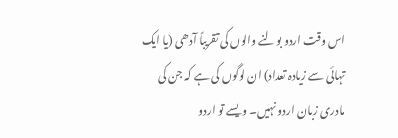اس وقت اردو بولنے والوں کی تقریباً آدھی (یا ایک تہائی سے زیادہ تعداد) ان لوگوں کی ہے کہ جن کی مادری زبان اردو نہیں۔ ویسے تو اردو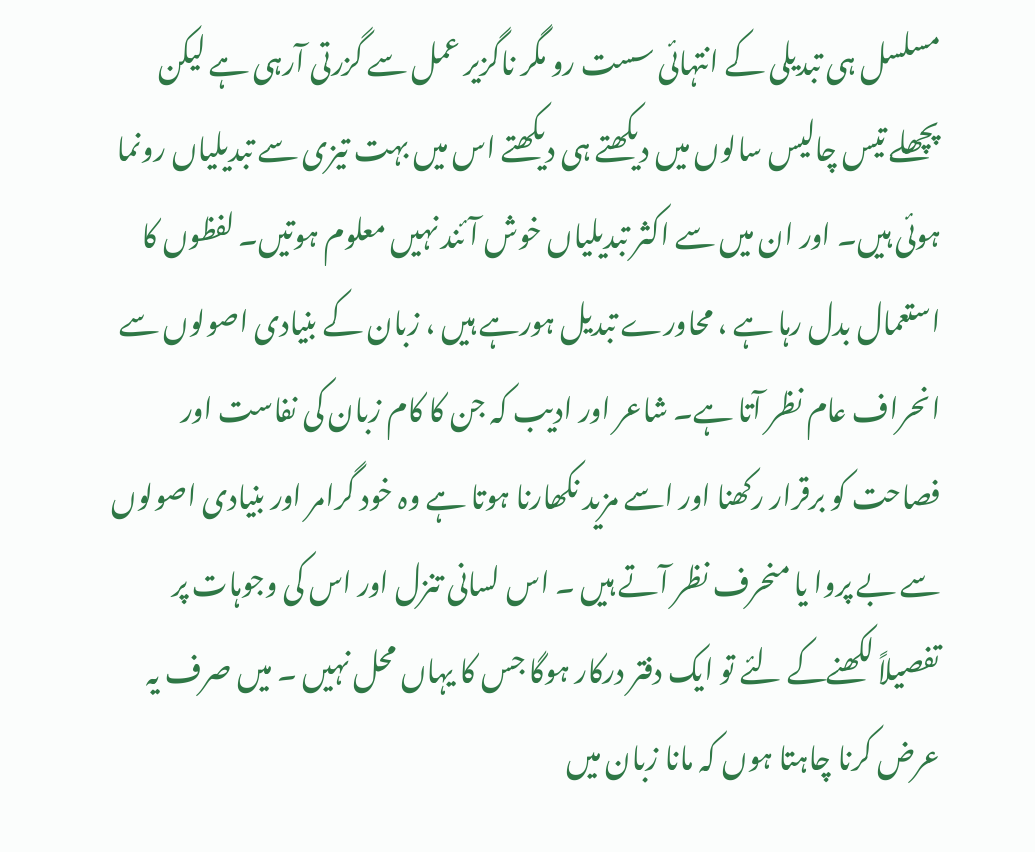مسلسل ہی تبدیلی کے انتہائی سست رو مگر ناگزیر عمل سے گزرتی آرہی ہے لیکن پچھلے تیس چالیس سالوں میں دیکھتے ہی دیکھتے اس میں بہت تیزی سے تبدیلیاں رونما ہوئی ہیں۔ اور ان میں سے اکثر تبدیلیاں خوش آئند نہیں معلوم ہوتیں۔ لفظوں کا استعمال بدل رہا ہے ، محاورے تبدیل ہورہے ہیں ، زبان کے بنیادی اصولوں سے انحراف عام نظر آتا ہے۔ شاعر اور ادیب کہ جن کا کام زبان کی نفاست اور فصاحت کو برقرار رکھنا اور اسے مزید نکھارنا ہوتا ہے وہ خود گرامر اور بنیادی اصولوں سے بے پروا یا منحرف نظر آتے ہیں ۔ اس لسانی تنزل اور اس کی وجوہات پر تفصیلاً لکھنےکے لئے تو ایک دفتر درکار ہوگا جس کا یہاں محل نہیں ۔ میں صرف یہ عرض کرنا چاہتا ہوں کہ مانا زبان میں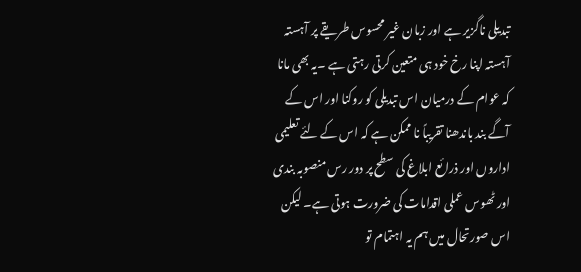تبدیلی ناگزیر ہے اور زبان غیر محسوس طریقے پر آہستہ آہستہ اپنا رخ خود ہی متعین کرتی رہتی ہے ۔یہ بھی مانا کہ عوام کے درمیان اس تبدیلی کو روکنا اور اس کے آگے بند باندھنا تقریباً نا ممکن ہے کہ اس کے لئے تعلیمی اداروں اور ذرائع ابلاغ کی سطح پر دور رس منصوبہ بندی اور ٹھوس عملی اقدامات کی ضرورت ہوتی ہے۔ لیکن اس صورتحال میں ہم یہ اہتمام تو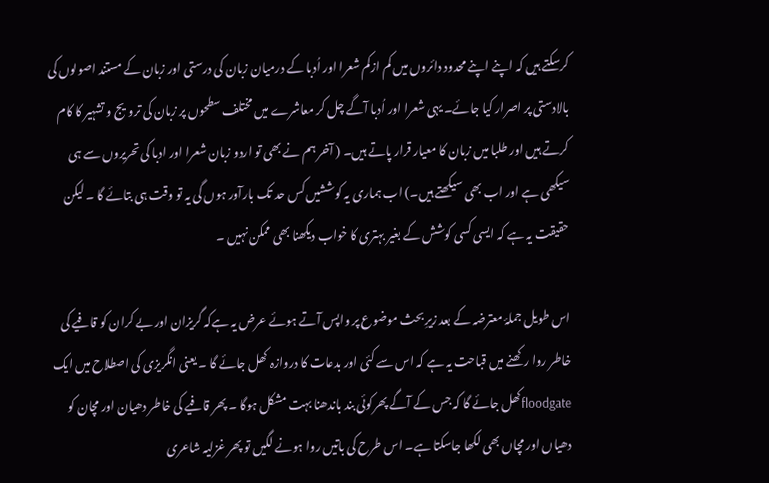کرسکتے ہیں کہ اپنے اپنے محدود دائروں میں کم ازکم شعرا اور اُدبا کے درمیان زبان کی درستی اور زبان کے مستند اصولوں کی بالادستی پر اصرار کیا جائے۔ یہی شعرا اور اُدبا آگے چل کر معاشرے میں مختلف سطحوں پر زبان کی ترویج و تشہیر کا کام کرتے ہیں اور طلبا میں زبان کا معیار قرار پاتے ہیں۔ ( آخر ہم نے بھی تو اردو زبان شعرا اور ادبا کی تحریروں سے ہی سیکھی ہے اور اب بھی سیکھتے ہیں۔) اب ہماری یہ کوششیں کس حد تک بارآور ہوں گی یہ تو وقت ہی بتائے گا ۔ لیکن حقیقت یہ ہے کہ ایسی کسی کوشش کے بغیر بہتری کا خواب دیکھنا بھی ممکن نہیں ۔

اس طویل جملۂ معترضہ کے بعد زیرِ بحث موضوع پر واپس آتے ہوئے عرض یہ ہےکہ گریزان اور بے کران کو قافیے کی خاطر روا رکھنے میں قباحت یہ ہے کہ اس سے کئی اور بدعات کا دروازہ کھل جائے گا ۔ یعنی انگریزی کی اصطلاح میں ایک floodgateکھل جائے گا کہ جس کے آگے پھرکوئی بند باندھنا بہت مشکل ہوگا ۔ پھر قافیے کی خاطر دھیان اور مچان کو دھیاں اور مچاں بھی لکھا جاسکتا ہے۔ اس طرح کی باتیں روا ہونے لگیں تو پھر غزلیہ شاعری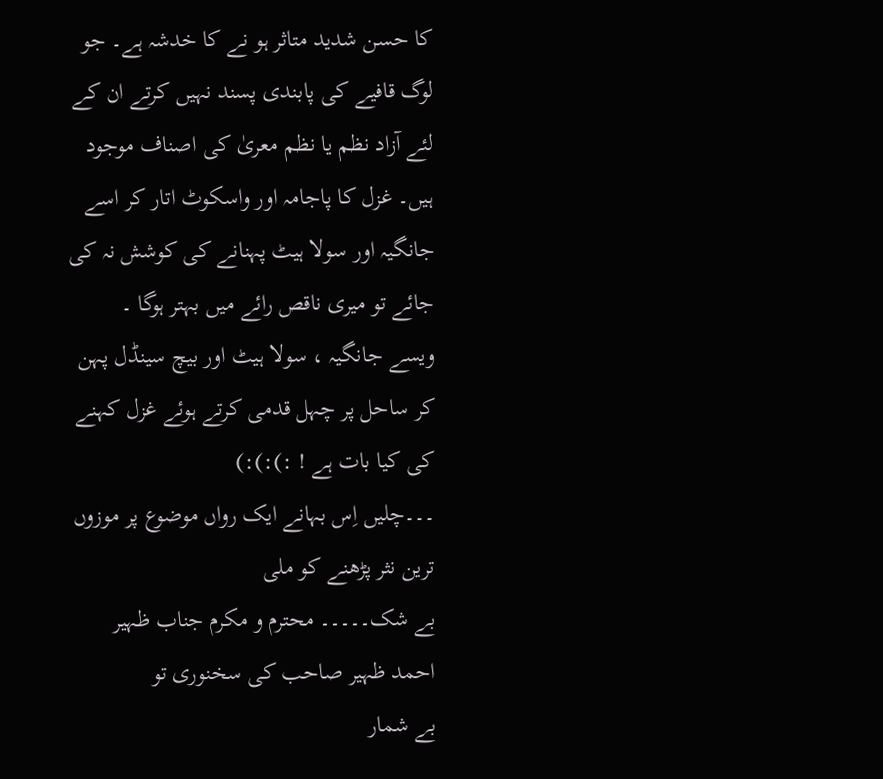کا حسن شدید متاثر ہو نے کا خدشہ ہے۔ جو لوگ قافیے کی پابندی پسند نہیں کرتے ان کے لئے آزاد نظم یا نظم معریٰ کی اصناف موجود ہیں۔ غزل کا پاجامہ اور واسکوٹ اتار کر اسے جانگیہ اور سولا ہیٹ پہنانے کی کوشش نہ کی جائے تو میری ناقص رائے میں بہتر ہوگا ۔
ویسے جانگیہ ، سولا ہیٹ اور بیچ سینڈل پہن کر ساحل پر چہل قدمی کرتے ہوئے غزل کہنے کی کیا بات ہے ! :):):)
۔۔۔چلیں اِس بہانے ایک رواں موضوع پر موزوں ترین نثر پڑھنے کو ملی
بے شک۔۔۔۔۔ محترم و مکرم جناب ظہیر احمد ظہیر صاحب کی سخنوری تو
بے شمار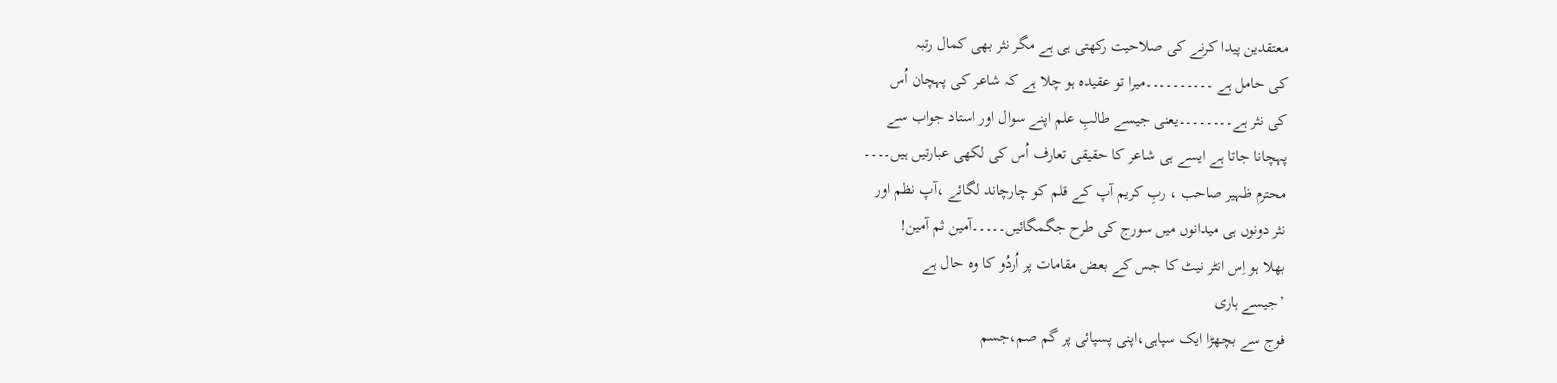معتقدین پیدا کرنے کی صلاحیت رکھتی ہی ہے مگر نثر بھی کمال رتبہ
کی حامل ہے ۔۔۔۔۔۔۔۔۔۔میرا تو عقیدہ ہو چلا ہے کہ شاعر کی پہچان اُس
کی نثر ہے۔۔۔۔۔۔۔۔یعنی جیسے طالبِ علم اپنے سوال اور استاد جواب سے
پہچانا جاتا ہے ایسے ہی شاعر کا حقیقی تعارف اُس کی لکھی عبارتیں ہیں۔۔۔۔
محترم ظہیر صاحب ، ربِ کریم آپ کے قلم کو چارچاند لگائے ،آپ نظم اور
نثر دونوں ہی میدانوں میں سورج کی طرح جگمگائیں۔۔۔۔۔آمین ثم آمین!
بھلا ہو اِس انٹر نیٹ کا جس کے بعض مقامات پر اُردُو کا وہ حال ہے
’جیسے ہاری
فوج سے بچھڑا ایک سپاہی،اپنی پسپائی پر گم صم،جسم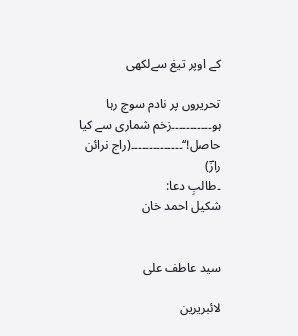کے اوپر تیغ سےلکھی

تحریروں پر نادم سوچ رہا ہو۔۔۔۔۔۔۔۔۔۔۔زخم شماری سے کیا حاصل!‘‘۔۔۔۔۔۔۔۔۔۔۔۔۔۔(راج نرائن رازؔ)
۔طالبِ دعا:
شکیل احمد خان


سید عاطف علی

لائبریرین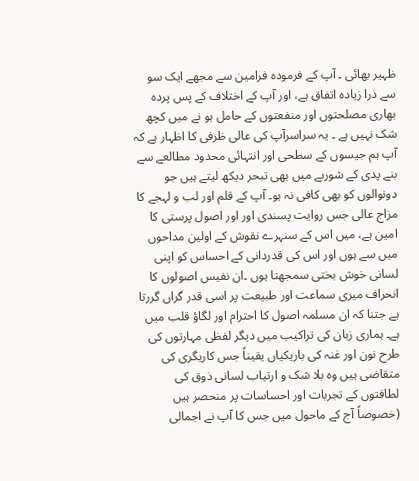ظہیر بھائی ۔ آپ کے فرمودہ فرامین سے مجھے ایک سو سے ذرا زیادہ اتفاق ہے، اور آپ کے اختلاف کے پس پردہ بھاری مصلحتوں اور منفعتوں کے حامل ہو نے میں کچھ شک نہیں ہے ۔ یہ سراسرآپ کی عالی ظرفی کا اظہار ہے کہ آپ ہم جیسوں کے سطحی اور انتہائی محدود مطالعے سے بنے پدی کے شوربے میں بھی تبحر دیکھ لیتے ہیں جو دونوالوں کو بھی کافی نہ ہو۔ آپ کے قلم اور لب و لہجے کا مزاج عالی جس روایت پسندی اور اور اصول پرستی کا امین ہے، میں اس کے سنہرے نقوش کے اولین مداحوں میں سے ہوں اور اس کی قدردانی کے احساس کو اپنی لسانی خوش بختی سمجھتا ہوں ۔ان نفیس اصولوں کا انحراف میری سماعت اور طبیعت پر اسی قدر گراں گررتا ہے جتنا کہ ان مسلمہ اصول کا احترام اور لگاؤ قلب میں ہے۔ ہماری زبان کی تراکیب میں دیگر لفظی مہارتوں کی طرح نون اور غنہ کی باریکیاں یقیناً جس کاریگری کی متقاضی ہیں وہ بلا شک و ارتیاب لسانی ذوق کی لطافتوں کے تجربات اور احساسات پر منحصر ہیں (خصوصاً آج کے ماحول میں جس کا آپ نے اجمالی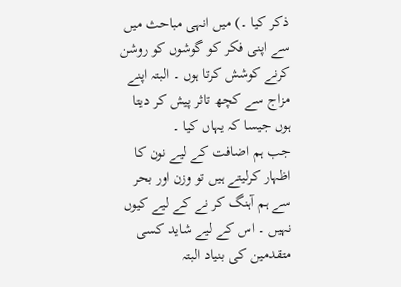ذکر کیا ۔) میں انہی مباحث میں سے اپنی فکر کو گوشوں کو روشن کرنے کوشش کرتا ہوں ۔ البتہ اپنے مزاج سے کچھ تاثر پیش کر دیتا ہوں جیسا کہ یہاں کیا ۔
جب ہم اضافت کے لیے نون کا اظہار کرلیتے ہیں تو وزن اور بحر سے ہم آہنگ کر نے کے لیے کیوں نہیں ۔ اس کے لیے شاید کسی متقدمین کی بنیاد البتہ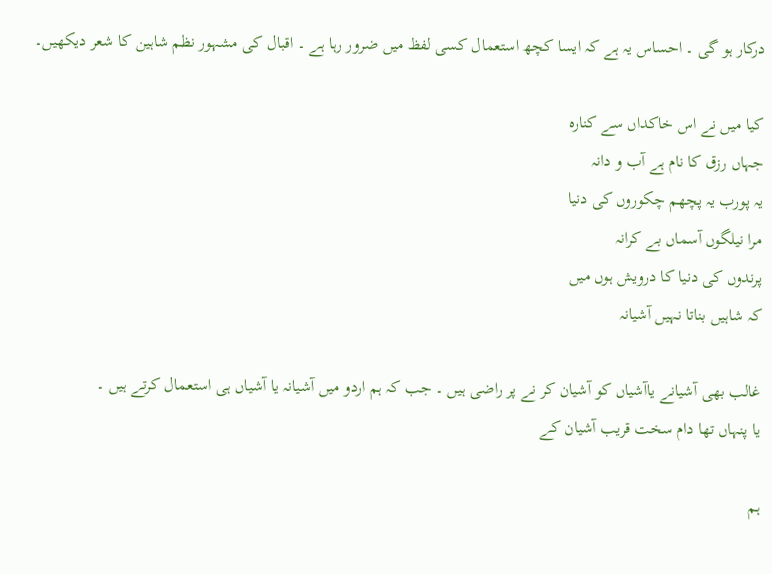درکار ہو گی ۔ احساس یہ ہے کہ ایسا کچھ استعمال کسی لفظ میں ضرور رہا ہے ۔ اقبال کی مشہور نظم شاہین کا شعر دیکھیں۔

کیا میں نے اس خاکداں سے کنارہ
جہاں رزق کا نام ہے آب و دانہ
یہ پورب یہ پچھم چکوروں کی دنیا
مرا نیلگوں آسماں بے کرانہ
پرندوں کی دنیا کا درویش ہوں میں
کہ شاہیں بناتا نہیں آشیانہ

غالب بھی آشیانے یاآشیاں کو آشیان کر نے پر راضی ہیں ۔ جب کہ ہم اردو میں آشیانہ یا آشیاں ہی استعمال کرتے ہیں ۔
یا پنہاں تھا دام سخت قریب آشیان کے

ہم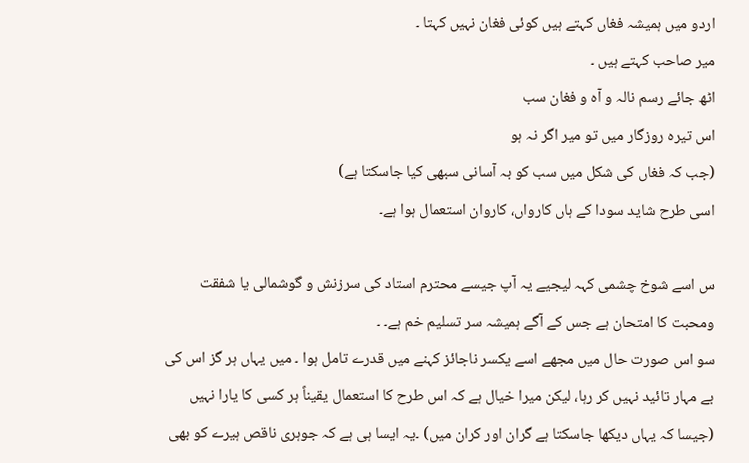اردو میں ہمیشہ فغاں کہتے ہیں کوئی فغان نہیں کہتا ۔
میر صاحب کہتے ہیں ۔
اٹھ جائے رسم نالہ و آہ و فغان سب
اس تیرہ روزگار میں تو میر اگر نہ ہو
(جب کہ فغاں کی شکل میں سب کو بہ آسانی سبھی کیا جاسکتا ہے)
اسی طرح شاید سودا کے ہاں کارواں، کاروان استعمال ہوا ہے۔

س اسے شوخ چشمی کہہ لیجیے یہ آپ جیسے محترم استاد کی سرزنش و گوشمالی یا شفقت ومحبت کا امتحان ہے جس کے آگے ہمیشہ سر تسلیم خم ہے۔ ۔
سو اس صورت حال میں مجھے اسے یکسر ناجائز کہنے میں قدرے تامل ہوا ۔ میں یہاں ہر گز اس کی بے مہار تائید نہیں کر رہا، لیکن میرا خیال ہے کہ اس طرح کا استعمال یقیناً ہر کسی کا یارا نہیں (جیسا کہ یہاں دیکھا جاسکتا ہے گران اور کران میں) ۔یہ ایسا ہی ہے کہ جوہری ناقص ہیرے کو بھی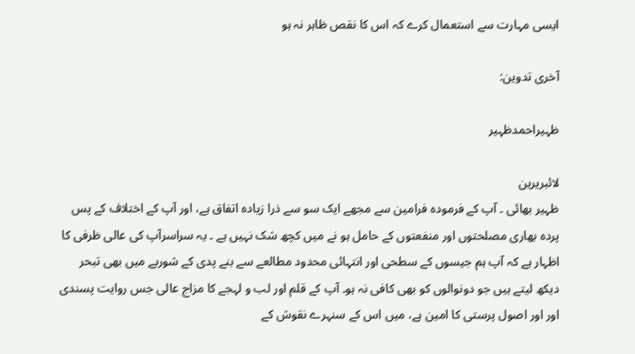ایسی مہارت سے استعمال کرے کہ اس کا نقص ظاہر نہ ہو

آخری تدوین:

ظہیراحمدظہیر

لائبریرین
ظہیر بھائی ۔ آپ کے فرمودہ فرامین سے مجھے ایک سو سے ذرا زیادہ اتفاق ہے، اور آپ کے اختلاف کے پس پردہ بھاری مصلحتوں اور منفعتوں کے حامل ہو نے میں کچھ شک نہیں ہے ۔ یہ سراسرآپ کی عالی ظرفی کا اظہار ہے کہ آپ ہم جیسوں کے سطحی اور انتہائی محدود مطالعے سے بنے پدی کے شوربے میں بھی تبحر دیکھ لیتے ہیں جو دونوالوں کو بھی کافی نہ ہو۔ آپ کے قلم اور لب و لہجے کا مزاج عالی جس روایت پسندی اور اور اصول پرستی کا امین ہے، میں اس کے سنہرے نقوش کے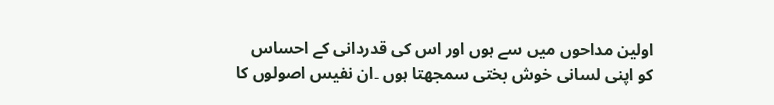اولین مداحوں میں سے ہوں اور اس کی قدردانی کے احساس کو اپنی لسانی خوش بختی سمجھتا ہوں ۔ان نفیس اصولوں کا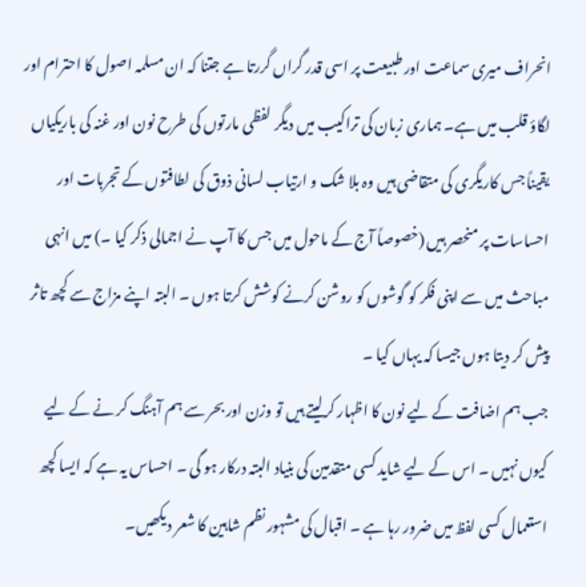انحراف میری سماعت اور طبیعت پر اسی قدر گراں گررتا ہے جتنا کہ ان مسلمہ اصول کا احترام اور لگاؤ قلب میں ہے۔ ہماری زبان کی تراکیب میں دیگر لفظی مارتوں کی طرح نون اور غنہ کی باریکیاں یقیناً جس کاریگری کی متقاضی ہیں وہ بلا شک و ارتیاب لسانی ذوق کی لطافتوں کے تجربات اور احساسات پر منحصر ہیں (خصوصاً آج کے ماحول میں جس کا آپ نے اجمالی ذکر کیا ۔) میں انہی مباحث میں سے اپنی فکر کو گوشوں کو روشن کرنے کوشش کرتا ہوں ۔ البتہ اپنے مزاج سے کچھ تاثر پیش کر دیتا ہوں جیسا کہ یہاں کیا ۔
جب ہم اضافت کے لیے نون کا اظہار کرلیتے ہیں تو وزن اور بحر سے ہم آہنگ کر نے کے لیے کیوں نہیں ۔ اس کے لیے شاید کسی متقدمین کی بنیاد البتہ درکار ہو گی ۔ احساس یہ ہے کہ ایسا کچھ استعمال کسی لفظ میں ضرور رہا ہے ۔ اقبال کی مشہور نظم شاہین کا شعر دیکھیں۔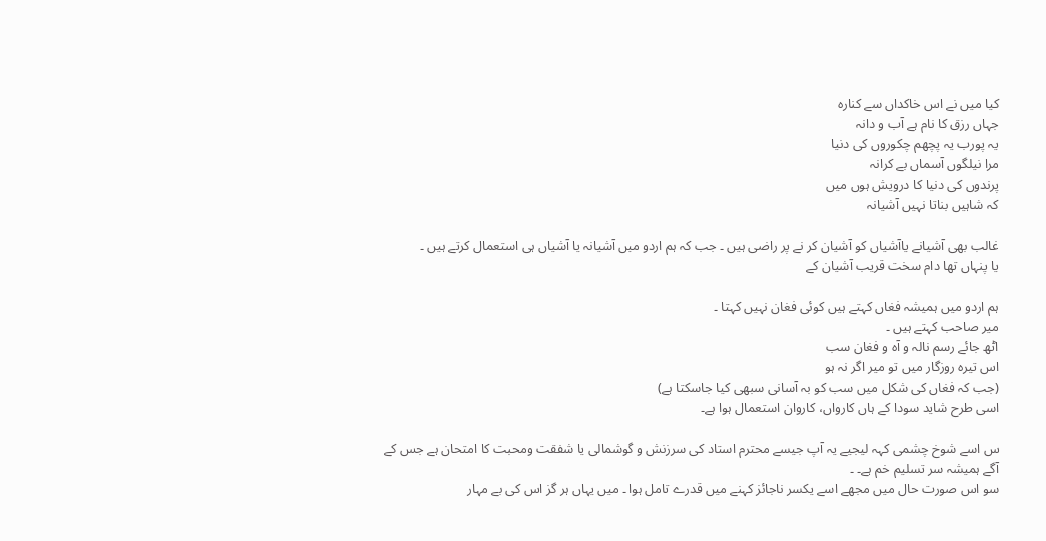کیا میں نے اس خاکداں سے کنارہ
جہاں رزق کا نام ہے آب و دانہ
یہ پورب یہ پچھم چکوروں کی دنیا
مرا نیلگوں آسماں بے کرانہ
پرندوں کی دنیا کا درویش ہوں میں
کہ شاہیں بناتا نہیں آشیانہ

غالب بھی آشیانے یاآشیاں کو آشیان کر نے پر راضی ہیں ۔ جب کہ ہم اردو میں آشیانہ یا آشیاں ہی استعمال کرتے ہیں ۔
یا پنہاں تھا دام سخت قریب آشیان کے

ہم اردو میں ہمیشہ فغاں کہتے ہیں کوئی فغان نہیں کہتا ۔
میر صاحب کہتے ہیں ۔
اٹھ جائے رسم نالہ و آہ و فغان سب
اس تیرہ روزگار میں تو میر اگر نہ ہو
(جب کہ فغاں کی شکل میں سب کو بہ آسانی سبھی کیا جاسکتا ہے)
اسی طرح شاید سودا کے ہاں کارواں، کاروان استعمال ہوا ہے۔

س اسے شوخ چشمی کہہ لیجیے یہ آپ جیسے محترم استاد کی سرزنش و گوشمالی یا شفقت ومحبت کا امتحان ہے جس کے آگے ہمیشہ سر تسلیم خم ہے۔ ۔
سو اس صورت حال میں مجھے اسے یکسر ناجائز کہنے میں قدرے تامل ہوا ۔ میں یہاں ہر گز اس کی بے مہار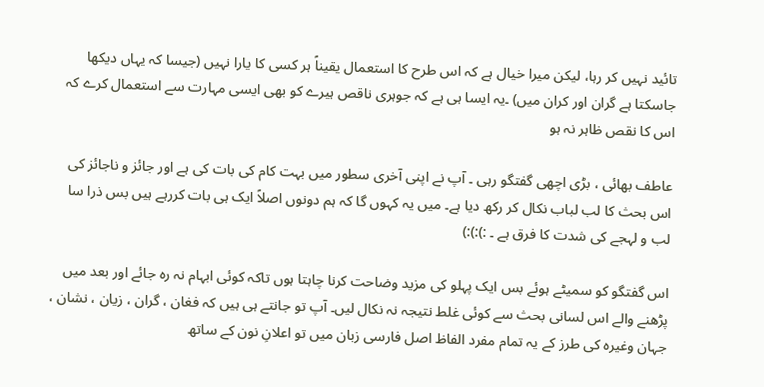تائید نہیں کر رہا، لیکن میرا خیال ہے کہ اس طرح کا استعمال یقیناً ہر کسی کا یارا نہیں (جیسا کہ یہاں دیکھا جاسکتا ہے گران اور کران میں) ۔یہ ایسا ہی ہے کہ جوہری ناقص ہیرے کو بھی ایسی مہارت سے استعمال کرے کہ اس کا نقص ظاہر نہ ہو

عاطف بھائی ، بڑی اچھی گفتگو رہی ۔ آپ نے اپنی آخری سطور میں بہت کام کی بات کی ہے اور جائز و ناجائز کی اس بحث کا لب لباب نکال کر رکھ دیا ہے۔ میں یہ کہوں گا کہ ہم دونوں اصلاً ایک ہی بات کررہے ہیں بس ذرا سا لب و لہجے کی شدت کا فرق ہے ۔ :):):)

اس گفتگو کو سمیٹے ہوئے بس ایک پہلو کی مزید وضاحت کرنا چاہتا ہوں تاکہ کوئی ابہام نہ رہ جائے اور بعد میں پڑھنے والے اس لسانی بحث سے کوئی غلط نتیجہ نہ نکال لیں۔ آپ تو جانتے ہی ہیں کہ فغان ، گران ، زیان ، نشان ، جہان وغیرہ کی طرز کے یہ تمام مفرد الفاظ اصل فارسی زبان میں تو اعلانِ نون کے ساتھ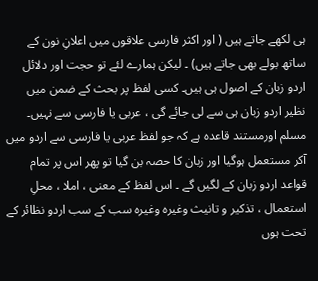ہی لکھے جاتے ہیں ( اور اکثر فارسی علاقوں میں اعلانِ نون کے ساتھ بولے بھی جاتے ہیں) ۔ لیکن ہمارے لئے تو حجت اور دلائل اردو زبان کے اصول ہی ہیں۔ کسی لفظ پر بحث کے ضمن میں نظیر اردو زبان ہی سے لی جائے گی ، عربی یا فارسی سے نہیں۔ مسلم اورمستند قاعدہ ہے کہ جو لفظ عربی یا فارسی سے اردو میں آکر مستعمل ہوگیا اور زبان کا حصہ بن گیا تو پھر اس پر تمام قواعد اردو زبان کے لگیں گے ۔ اس لفظ کے معنی ، املا ، محلِ استعمال ، تذکیر و تانیث وغیرہ وغیرہ سب کے سب اردو نظائر کے تحت ہوں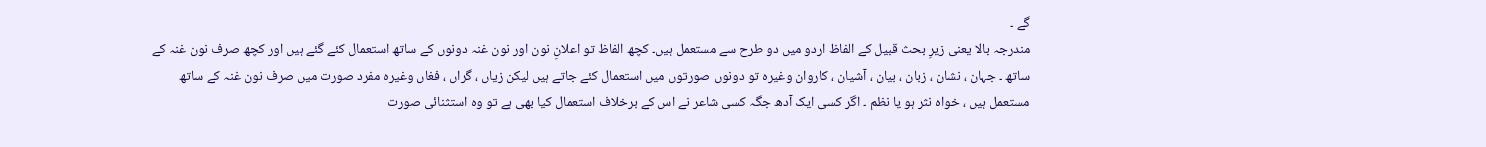گے ۔
مندرجہ بالا یعنی زیرِ بحث قبیل کے الفاظ اردو میں دو طرح سے مستعمل ہیں۔ کچھ الفاظ تو اعلانِ نون اور نون غنہ دونوں کے ساتھ استعمال کئے گئے ہیں اور کچھ صرف نون غنہ کے ساتھ ۔ جہان ، نشان ، زبان ، بیان ، آشیان ، کاروان وغیرہ تو دونوں صورتوں میں استعمال کئے جاتے ہیں لیکن زیاں ، گراں ، فغاں وغیرہ مفرد صورت میں صرف نون غنہ کے ساتھ مستعمل ہیں ، خواہ نثر ہو یا نظم ۔ اگر کسی ایک آدھ جگہ کسی شاعر نے اس کے برخلاف استعمال کیا بھی ہے تو وہ استثنائی صورت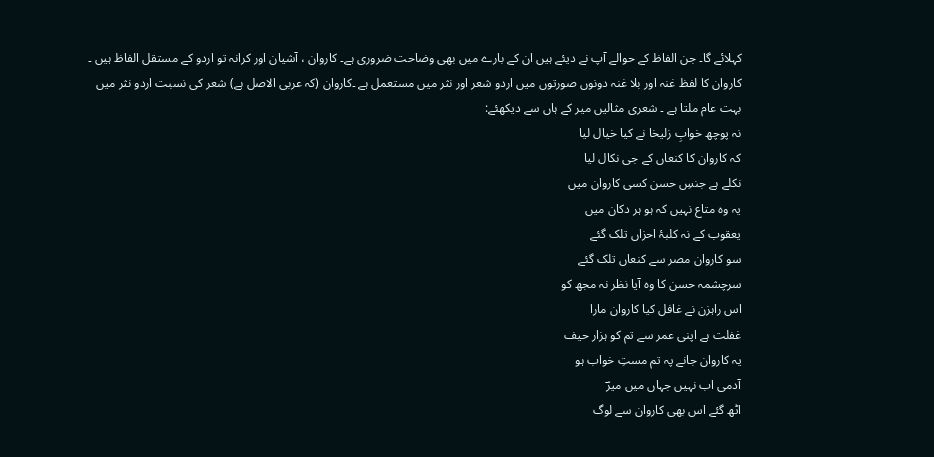کہلائے گا۔ جن الفاظ کے حوالے آپ نے دیئے ہیں ان کے بارے میں بھی وضاحت ضروری ہے۔ کاروان ، آشیان اور کرانہ تو اردو کے مستقل الفاظ ہیں ۔ کاروان کا لفظ غنہ اور بلا غنہ دونوں صورتوں میں اردو شعر اور نثر میں مستعمل ہے ۔کاروان (کہ عربی الاصل ہے) شعر کی نسبت اردو نثر میں بہت عام ملتا ہے ۔ شعری مثالیں میر کے ہاں سے دیکھئے:
نہ پوچھ خوابِ زلیخا نے کیا خیال لیا
کہ کاروان کا کنعاں کے جی نکال لیا
نکلے ہے جنسِ حسن کسی کاروان میں
یہ وہ متاع نہیں کہ ہو ہر دکان میں
یعقوب کے نہ کلبۂ احزاں تلک گئے
سو کاروان مصر سے کنعاں تلک گئے
سرچشمہ حسن کا وہ آیا نظر نہ مجھ کو
اس راہزن نے غافل کیا کاروان مارا
غفلت ہے اپنی عمر سے تم کو ہزار حیف
یہ کاروان جانے پہ تم مستِ خواب ہو
آدمی اب نہیں جہاں میں میرؔ
اٹھ گئے اس بھی کاروان سے لوگ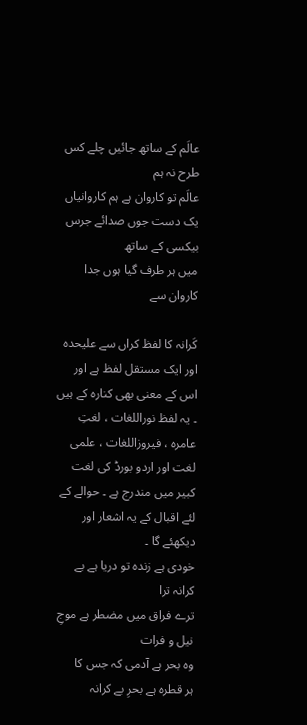عالَم کے ساتھ جائیں چلے کس طرح نہ ہم
عالَم تو کاروان ہے ہم کاروانیاں
یک دست جوں صدائے جرس بیکسی کے ساتھ
میں ہر طرف گیا ہوں جدا کاروان سے

کَرانہ کا لفظ کراں سے علیحدہ اور ایک مستقل لفظ ہے اور اس کے معنی بھی کنارہ کے ہیں ۔ یہ لفظ نوراللغات ، لغتِ عامرہ ، فیروزاللغات ، علمی لغت اور اردو بورڈ کی لغت کبیر میں مندرج ہے ۔ حوالے کے لئے اقبال کے یہ اشعار اور دیکھئے گا ۔
خودی ہے زندہ تو دریا ہے بے کرانہ ترا
ترے فراق میں مضطر ہے موجِ نیل و فرات
وہ بحر ہے آدمی کہ جس کا
ہر قطرہ ہے بحرِ بے کرانہ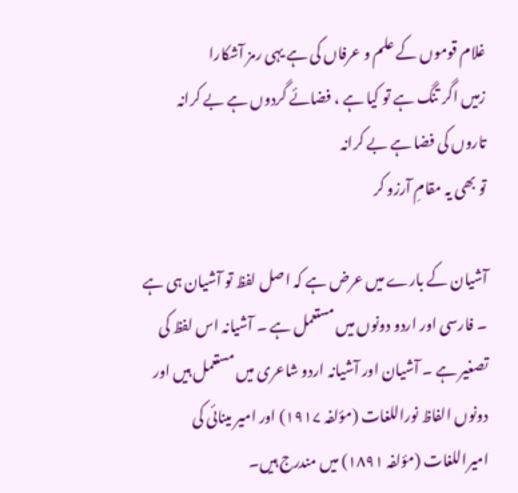غلام قوموں کے علم و عرفاں کی ہے یہی رمز آشکارا
زمیں اگر تنگ ہے تو کیا ہے ، فضائے گردوں ہے بے کرانہ
تاروں کی فضا ہے بے کرانہ
تو بھی یہ مقامِ آرزو کر

آشیان کے بارے میں عرض ہے کہ اصل لفظ تو آشیان ہی ہے ۔ فارسی اور اردو دونوں میں مستعمل ہے ۔ آشیانہ اس لفظ کی تصغیر ہے ۔ آشیان اور آشیانہ اردو شاعری میں مستعمل ہیں اور دونوں الفاظ نوراللغات (مؤلفہ ۱۹۱۷) اور امیر مینائی کی امیراللغات (مؤلفہ ۱۸۹۱) میں مندرج ہیں۔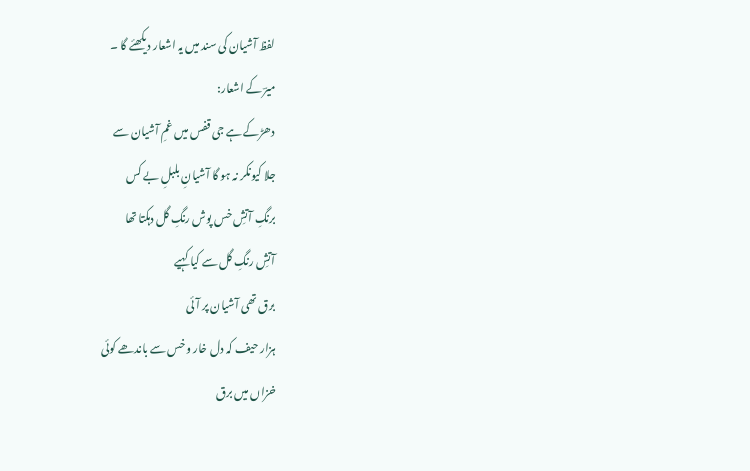لفظ آشیان کی سند میں یہ اشعار دیکھئے گا ۔
میرؔ کے اشعار:
دھڑکے ہے جی قفس میں غمِ آشیان سے
جلا کیونکر نہ ہو گا آشیانِ بلبلِ بے کس
برنگِ آتشِ خس پوش رنگِ گل دہکتا تھا
آتشِ رنگِ گل سے کیا کہیے
برق تھی آشیان پر آئی
ہزار حیف کہ دل خار و خس سے باندھے کوئی
خزاں میں برق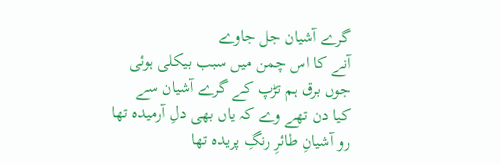گرے آشیان جل جاوے
آنے کا اس چمن میں سبب بیکلی ہوئی
جوں برق ہم تڑپ کے گرے آشیان سے
کیا دن تھے وے کہ یاں بھی دلِ آرمیدہ تھا
رو آشیانِ طائرِ رنگِ پریدہ تھا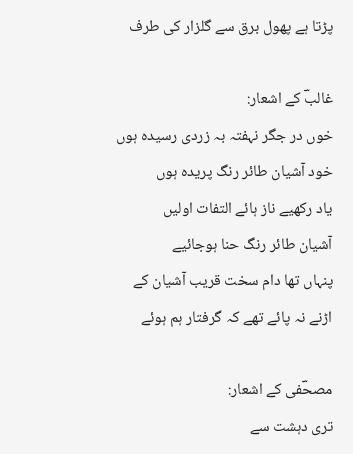پڑتا ہے پھول برق سے گلزار کی طرف

غالبؔ کے اشعار:
خوں در جگر نہفتہ بہ زردی رسیدہ ہوں
خود آشیان طائر رنگ پریدہ ہوں
یاد رکھیے ناز ہائے التفات اولیں
آشیان طائر رنگ حنا ہوجائیے
پنہاں تھا دام سخت قریب آشیان کے
اڑنے نہ پائے تھے کہ گرفتار ہم ہوئے

مصحؔفی کے اشعار:
تری دہشت سے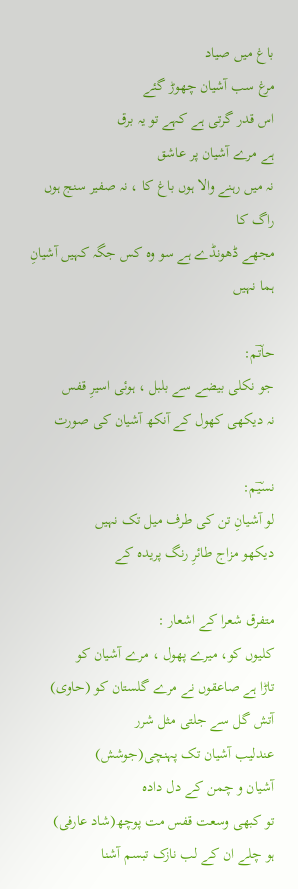باغ میں صیاد
مرغ سب آشیان چھوڑ گئے
اس قدر گرتی ہے کہے تو یہ برق
ہے مرے آشیان پر عاشق
نہ میں رہنے والا ہوں باغ کا ، نہ صفیر سنج ہوں راگ کا
مجھے ڈھونڈے ہے سو وہ کس جگہ کہیں آشیانِ ہما نہیں

حاتؔم:
جو نکلی بیضے سے بلبل ، ہوئی اسیرِ قفس
نہ دیکھی کھول کے آنکھ آشیان کی صورت

نسیؔم:
لو آشیانِ تن کی طرف میل تک نہیں
دیکھو مزاج طائرِ رنگ پریدہ کے

متفرق شعرا کے اشعار :
کلیوں کو، میرے پھول ، مرے آشیان کو
تاڑا ہے صاعقوں نے مرے گلستان کو (حاوی)
آتش گل سے جلتی مثل شرر
عندلیب آشیان تک پہنچی(جوشش)
آشیان و چمن کے دل دادہ
تو کبھی وسعت قفس مت پوچھ(شاد عارفی)
ہو چلے ان کے لب نازک تبسم آشنا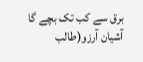برق سے کب تک بچے گا آشیان آرزو(طالب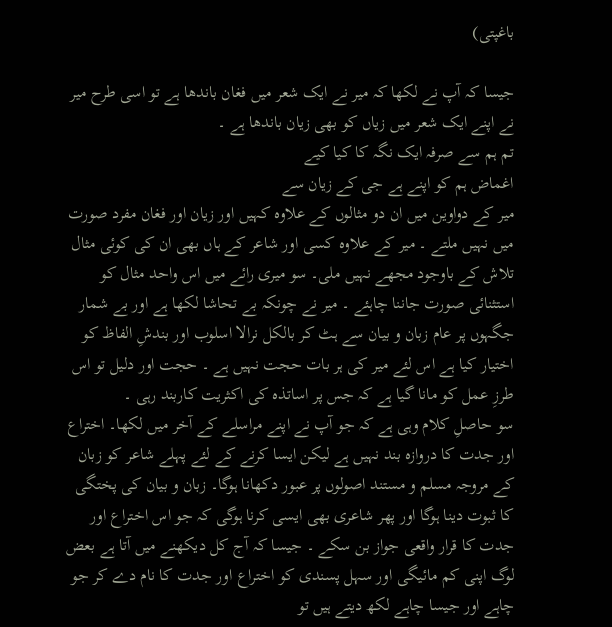باغپتی)

جیسا کہ آپ نے لکھا کہ میر نے ایک شعر میں فغان باندھا ہے تو اسی طرح میر نے اپنے ایک شعر میں زیاں کو بھی زیان باندھا ہے ۔
تم ہم سے صرفہ ایک نگہ کا کیا کیے
اغماض ہم کو اپنے ہے جی کے زیان سے
میر کے دواوین میں ان دو مثالوں کے علاوہ کہیں اور زیان اور فغان مفرد صورت میں نہیں ملتے ۔ میر کے علاوہ کسی اور شاعر کے ہاں بھی ان کی کوئی مثال تلاش کے باوجود مجھے نہیں ملی۔ سو میری رائے میں اس واحد مثال کو استثنائی صورت جاننا چاہئے ۔ میر نے چونکہ بے تحاشا لکھا ہے اور بے شمار جگہوں پر عام زبان و بیان سے ہٹ کر بالکل نرالا اسلوب اور بندشِ الفاظ کو اختیار کیا ہے اس لئے میر کی ہر بات حجت نہیں ہے ۔ حجت اور دلیل تو اس طرزِ عمل کو مانا گیا ہے کہ جس پر اساتذہ کی اکثریت کاربند رہی ۔
سو حاصلِ کلام وہی ہے کہ جو آپ نے اپنے مراسلے کے آخر میں لکھا۔ اختراع اور جدت کا دروازہ بند نہیں ہے لیکن ایسا کرنے کے لئے پہلے شاعر کو زبان کے مروجہ مسلم و مستند اصولوں پر عبور دکھانا ہوگا۔ زبان و بیان کی پختگی کا ثبوت دینا ہوگا اور پھر شاعری بھی ایسی کرنا ہوگی کہ جو اس اختراع اور جدت کا قرار واقعی جواز بن سکے ۔ جیسا کہ آج کل دیکھنے میں آتا ہے بعض لوگ اپنی کم مائیگی اور سہل پسندی کو اختراع اور جدت کا نام دے کر جو چاہے اور جیسا چاہے لکھ دیتے ہیں تو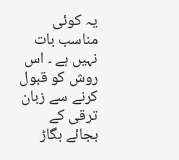یہ کوئی مناسب بات نہیں ہے ۔ اس روش کو قبول کرنے سے زبان ترقی کے بجائے بگاڑ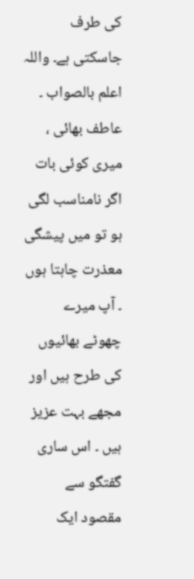کی طرف جاسکتی ہے۔ واللہ اعلم بالصواب ۔
عاطف بھائی ، میری کوئی بات اگر نامناسب لگی ہو تو میں پیشگی معذرت چاہتا ہوں ۔ آپ میرے چھوٹے بھائیوں کی طرح ہیں اور مجھے بہت عزیز ہیں ۔ اس ساری گفتگو سے مقصود ایک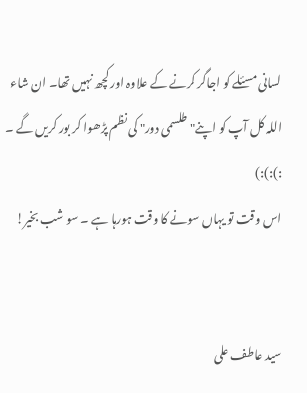لسانی مسئلے کو اجاگر کرنے کے علاوہ اور کچھ نہیں تھا۔ ان شاء اللہ کل آپ کو اپنے" طلسمی دور" کی نظم پڑھوا کر بور کریں گے ۔ :):):)
اس وقت تو یہاں سونے کا وقت ہورہا ہے ۔ سو شب بخیر!


سید عاطف علی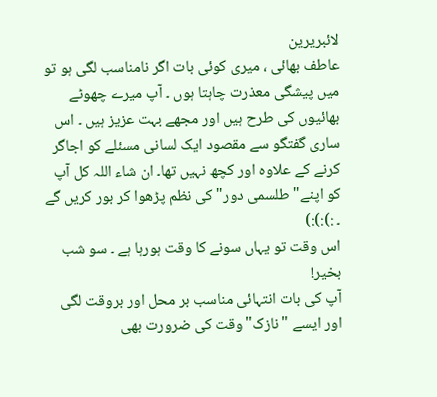لائبریرین
عاطف بھائی ، میری کوئی بات اگر نامناسب لگی ہو تو میں پیشگی معذرت چاہتا ہوں ۔ آپ میرے چھوٹے بھائیوں کی طرح ہیں اور مجھے بہت عزیز ہیں ۔ اس ساری گفتگو سے مقصود ایک لسانی مسئلے کو اجاگر کرنے کے علاوہ اور کچھ نہیں تھا۔ ان شاء اللہ کل آپ کو اپنے" طلسمی دور" کی نظم پڑھوا کر بور کریں گے ۔ :):):)
اس وقت تو یہاں سونے کا وقت ہورہا ہے ۔ سو شب بخیر!
آپ کی بات انتہائی مناسب بر محل اور بروقت لگی اور ایسے "نازک"وقت کی ضرورت بھی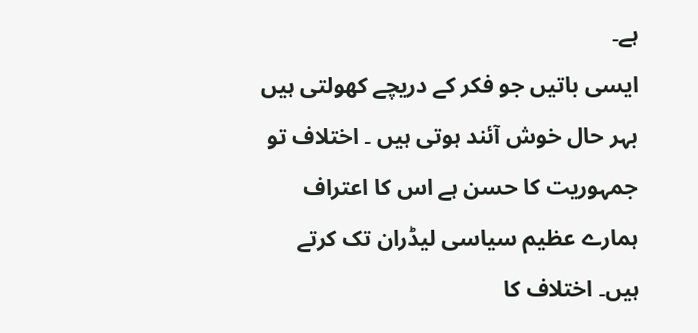ہے۔
ایسی باتیں جو فکر کے دریچے کھولتی ہیں بہر حال خوش آئند ہوتی ہیں ۔ اختلاف تو جمہوریت کا حسن ہے اس کا اعتراف ہمارے عظیم سیاسی لیڈران تک کرتے ہیں۔ اختلاف کا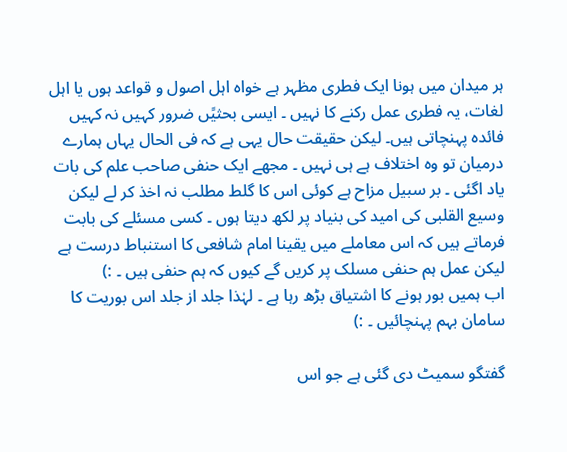ہر میدان میں ہونا ایک فطری مظہر ہے خواہ اہل اصول و قواعد ہوں یا اہل لغات، یہ فطری عمل رکنے کا نہیں ۔ ایسی بحثیًں ضرور کہیں نہ کہیں فائدہ پہنچاتی ہیں۔ لیکن حقیقت حال یہی ہے کہ فی الحال یہاں ہمارے درمیان تو وہ اختلاف ہے ہی نہیں ۔ مجھے ایک حنفی صاحب علم کی بات یاد اگئی ۔ بر سبیل مزاح ہے کوئی اس کا گلط مطلب نہ اخذ کر لے لیکن وسیع القلبی کی امید کی بنیاد پر لکھ دیتا ہوں ۔ کسی مسئلے کی بابت فرماتے ہیں کہ اس معاملے میں یقینا امام شافعی کا استنباط درست ہے لیکن عمل ہم حنفی مسلک پر کریں گے کیوں کہ ہم حنفی ہیں ۔ :)
اب ہمیں بور ہونے کا اشتیاق بڑھ رہا ہے ۔ لہٰذا جلد از جلد اس بوریت کا سامان بہم پہنچائیں ۔ :)

گفتگو سمیٹ دی گئی ہے جو اس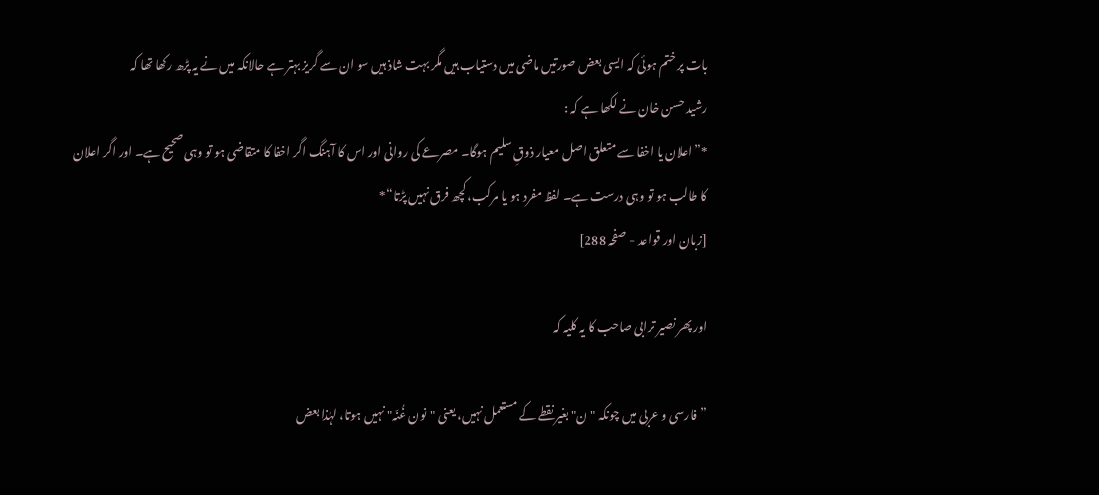بات پر ختم ہوئی کہ ایسی بعض صورتیں ماضی میں دستیاب ہیں مگر بہت شاذ ہیں سو ان سے گریز بہتر ہے حالانکہ میں نے یہ پڑھ رکھا تھا کہ
رشید حسن خان نے لکھا ہے کہ :
*”اعلان یا اخفا سے متعلق اصل معیار ذوقِ سلیم ہوگا۔ مصرعے کی روانی اور اس کا آہنگ اگر اخفا کا متقاضی ہو تو وہی صحیح ہے۔ اور اگر اعلان کا طالب ہو تو وہی درست ہے۔ لفظ مفرد ہو یا مرکب، کچھ فرق نہیں پڑتا“*
[زبان اور قواعد - صفحہ 288]

اور پھر نصیر ترابی صاحب کا یہ کلیہ کہ

”فارسی و عربی میں چونکہ "ن" بغیر نقطے کے مستعمل نہیں، یعنی "نون غُنّہ" نہیں ہوتا، لہٰذا بعض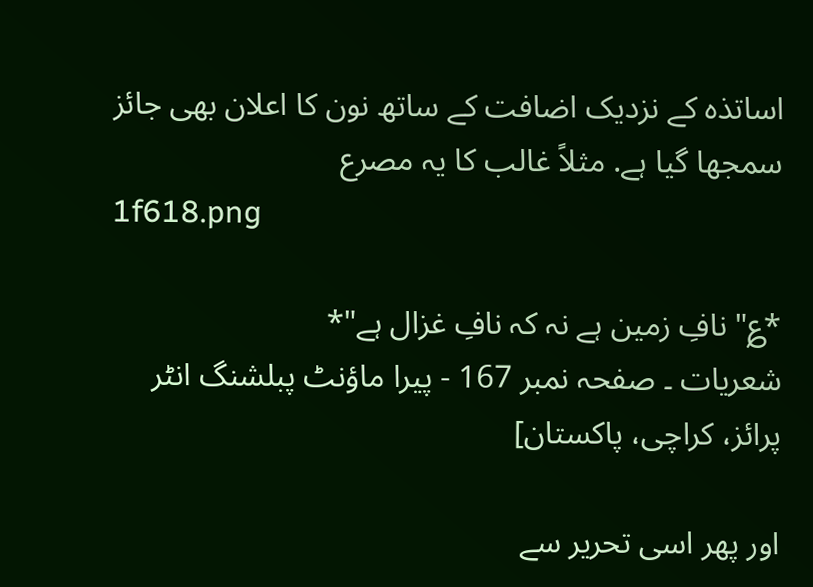اساتذہ کے نزدیک اضافت کے ساتھ نون کا اعلان بھی جائز سمجھا گیا ہے. مثلاً غالب کا یہ مصرع
1f618.png

*؏" نافِ زمین ہے نہ کہ نافِ غزال ہے"*
شعریات ۔ صفحہ نمبر 167 - پیرا ماؤنٹ پبلشنگ انٹر پرائز، کراچی، پاکستان]

اور پھر اسی تحریر سے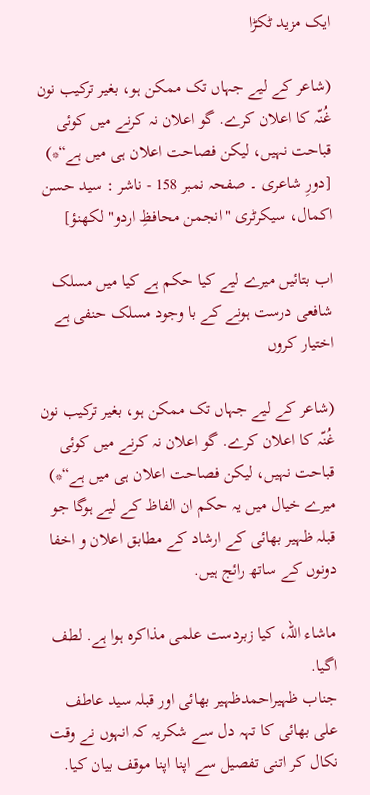ایک مزید ٹکڑا

(شاعر کے لیے جہاں تک ممکن ہو، بغیر ترکیب نون غُنّہ کا اعلان کرے. گو اعلان نہ کرنے میں کوئی قباحت نہیں، لیکن فصاحت اعلان ہی میں ہے“*)
[دورِ شاعری ۔ صفحہ نمبر 158 - ناشر : سید حسن اکمال، سیکرٹری "انجمن محافظِ اردو" لکھنؤ]

اب بتائیں میرے لیے کیا حکم ہے کیا میں مسلک شافعی درست ہونے کے با وجود مسلک حنفی ہے اختیار کروں

(شاعر کے لیے جہاں تک ممکن ہو، بغیر ترکیب نون غُنّہ کا اعلان کرے. گو اعلان نہ کرنے میں کوئی قباحت نہیں، لیکن فصاحت اعلان ہی میں ہے“*)
میرے خیال میں یہ حکم ان الفاظ کے لیے ہوگا جو قبلہ ظہیر بھائی کے ارشاد کے مطابق اعلان و اخفا دونوں کے ساتھ رائج ہیں.

ماشاء اللہ، کیا زبردست علمی مذاکرہ ہوا ہے. لطف اگیا.
جناب ظہیراحمدظہیر بھائی اور قبلہ سید عاطف علی بھائی کا تہہ دل سے شکریہ کہ انہوں نے وقت نکال کر اتنی تفصیل سے اپنا اپنا موقف بیان کیا.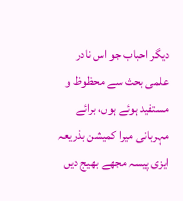دیگر احباب جو اس نادر علمی بحث سے محظوظ و مستفید ہوئے ہوں، برائے مہربانی میرا کمیشن بذریعہ ایزی پیسہ مجھے بھیج دیں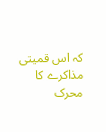کہ اس قمیتی مذاکرے کا محرک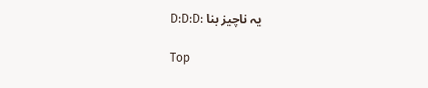یہ ناچیز بنا :D:D:D

Top